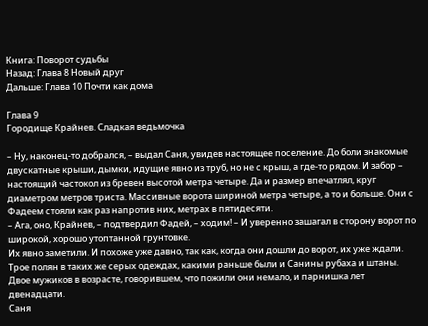Книга: Поворот судьбы
Назад: Глава 8 Новый друг
Дальше: Глава 10 Почти как дома

Глава 9
Городище Крайнев. Сладкая ведьмочка

– Ну, наконец-то добрался, – выдал Саня, увидев настоящее поселение. До боли знакомые двускатные крыши, дымки, идущие явно из труб, но не с крыш, а где-то рядом. И забор – настоящий частокол из бревен высотой метра четыре. Да и размер впечатлял, круг диаметром метров триста. Массивные ворота шириной метра четыре, а то и больше. Они с Фадеем стояли как раз напротив них, метрах в пятидесяти.
– Ага, оно, Крайнев, – подтвердил Фадей, – ходим! – И уверенно зашагал в сторону ворот по широкой, хорошо утоптанной грунтовке.
Их явно заметили. И похоже уже давно, так как, когда они дошли до ворот, их уже ждали. Трое полян в таких же серых одеждах, какими раньше были и Санины рубаха и штаны. Двое мужиков в возрасте, говорившем, что пожили они немало, и парнишка лет двенадцати.
Саня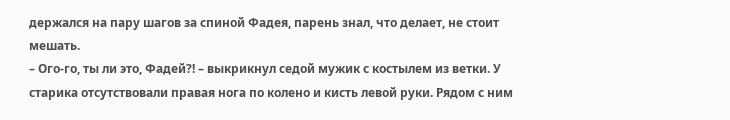держался на пару шагов за спиной Фадея, парень знал, что делает, не стоит мешать.
– Ого-го, ты ли это, Фадей?! – выкрикнул седой мужик с костылем из ветки. У старика отсутствовали правая нога по колено и кисть левой руки. Рядом с ним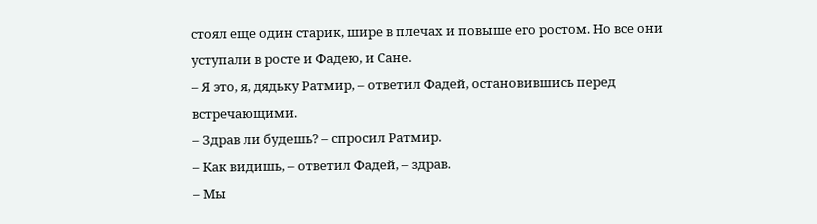стоял еще один старик, шире в плечах и повыше его ростом. Но все они уступали в росте и Фадею, и Сане.
– Я это, я, дядьку Ратмир, – ответил Фадей, остановившись перед встречающими.
– Здрав ли будешь? – спросил Ратмир.
– Как видишь, – ответил Фадей, – здрав.
– Мы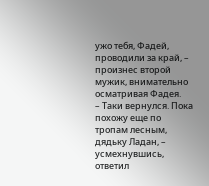ужо тебя, Фадей, проводили за край, – произнес второй мужик, внимательно осматривая Фадея.
– Таки вернулся. Пока похожу еще по тропам лесным, дядьку Ладан, – усмехнувшись, ответил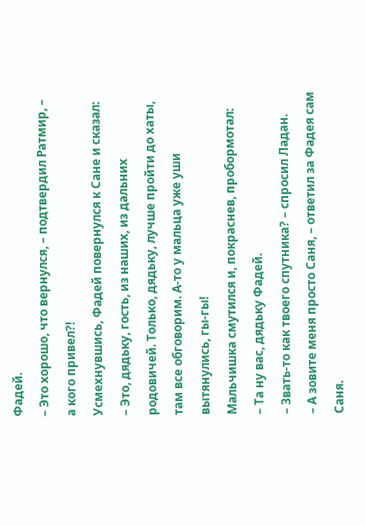Фадей.
– Это хорошо, что вернулся, – подтвердил Ратмир, – а кого привел?!
Усмехнувшись, Фадей повернулся к Сане и сказал:
– Это, дядьку, гость, из наших, из дальних родовичей. Только, дядьку, лучше пройти до хаты, там все обговорим. А-то у мальца уже уши вытянулись, гы-гы!
Мальчишка смутился и, покраснев, пробормотал:
– Та ну вас, дядьку Фадей.
– Звать-то как твоего спутника? – спросил Ладан.
– А зовите меня просто Саня, – ответил за Фадея сам Саня.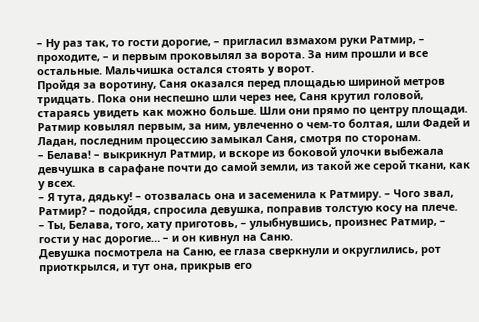– Ну раз так, то гости дорогие, – пригласил взмахом руки Ратмир, – проходите, – и первым проковылял за ворота. За ним прошли и все остальные. Мальчишка остался стоять у ворот.
Пройдя за воротину, Саня оказался перед площадью шириной метров тридцать. Пока они неспешно шли через нее, Саня крутил головой, стараясь увидеть как можно больше. Шли они прямо по центру площади. Ратмир ковылял первым, за ним, увлеченно о чем-то болтая, шли Фадей и Ладан, последним процессию замыкал Саня, смотря по сторонам.
– Белава! – выкрикнул Ратмир, и вскоре из боковой улочки выбежала девчушка в сарафане почти до самой земли, из такой же серой ткани, как у всех.
– Я тута, дядьку! – отозвалась она и засеменила к Ратмиру. – Чого звал, Ратмир? – подойдя, спросила девушка, поправив толстую косу на плече.
– Ты, Белава, того, хату приготовь, – улыбнувшись, произнес Ратмир, – гости у нас дорогие… – и он кивнул на Саню.
Девушка посмотрела на Саню, ее глаза сверкнули и округлились, рот приоткрылся, и тут она, прикрыв его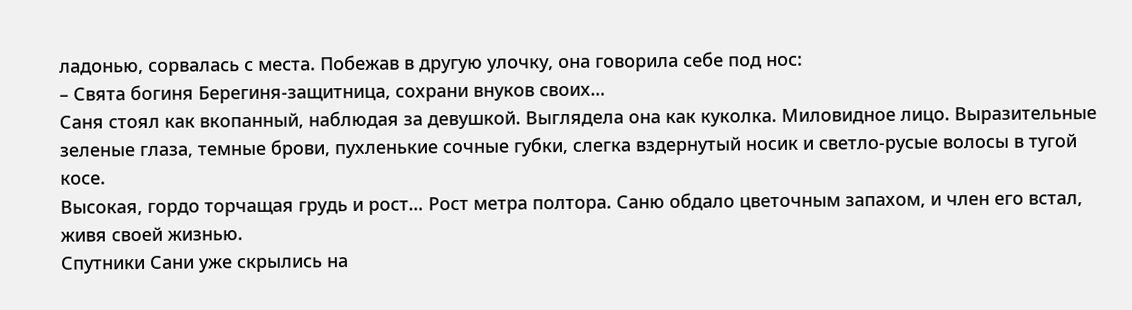ладонью, сорвалась с места. Побежав в другую улочку, она говорила себе под нос:
– Свята богиня Берегиня-защитница, сохрани внуков своих…
Саня стоял как вкопанный, наблюдая за девушкой. Выглядела она как куколка. Миловидное лицо. Выразительные зеленые глаза, темные брови, пухленькие сочные губки, слегка вздернутый носик и светло-русые волосы в тугой косе.
Высокая, гордо торчащая грудь и рост… Рост метра полтора. Саню обдало цветочным запахом, и член его встал, живя своей жизнью.
Спутники Сани уже скрылись на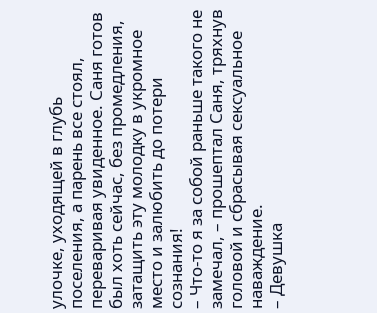улочке, уходящей в глубь поселения, а парень все стоял, переваривая увиденное. Саня готов был хоть сейчас, без промедления, затащить эту молодку в укромное место и залюбить до потери сознания!
– Что-то я за собой раньше такого не замечал, – прошептал Саня, тряхнув головой и сбрасывая сексуальное наваждение.
– Девушка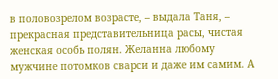в половозрелом возрасте, – выдала Таня, – прекрасная представительница расы, чистая женская особь полян. Желанна любому мужчине потомков сварси и даже им самим. А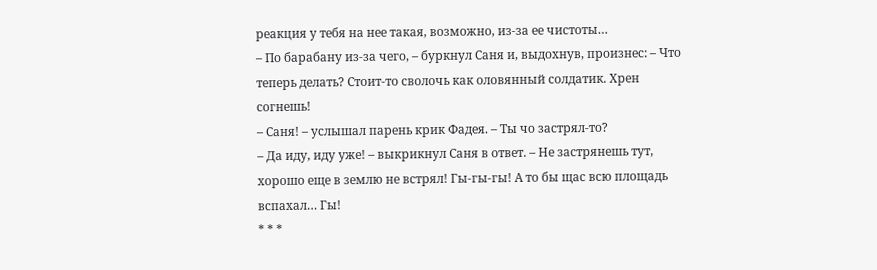реакция у тебя на нее такая, возможно, из-за ее чистоты…
– По барабану из-за чего, – буркнул Саня и, выдохнув, произнес: – Что теперь делать? Стоит-то сволочь как оловянный солдатик. Хрен согнешь!
– Саня! – услышал парень крик Фадея. – Ты чо застрял-то?
– Да иду, иду уже! – выкрикнул Саня в ответ. – Не застрянешь тут, хорошо еще в землю не встрял! Гы-гы-гы! А то бы щас всю площадь вспахал… Гы!
* * *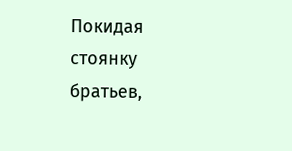Покидая стоянку братьев,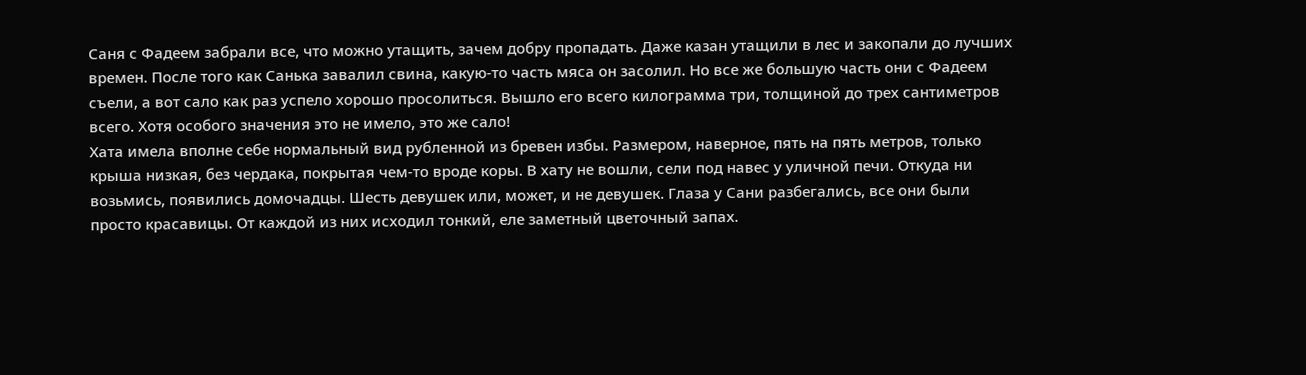Саня с Фадеем забрали все, что можно утащить, зачем добру пропадать. Даже казан утащили в лес и закопали до лучших времен. После того как Санька завалил свина, какую-то часть мяса он засолил. Но все же большую часть они с Фадеем съели, а вот сало как раз успело хорошо просолиться. Вышло его всего килограмма три, толщиной до трех сантиметров всего. Хотя особого значения это не имело, это же сало!
Хата имела вполне себе нормальный вид рубленной из бревен избы. Размером, наверное, пять на пять метров, только крыша низкая, без чердака, покрытая чем-то вроде коры. В хату не вошли, сели под навес у уличной печи. Откуда ни возьмись, появились домочадцы. Шесть девушек или, может, и не девушек. Глаза у Сани разбегались, все они были просто красавицы. От каждой из них исходил тонкий, еле заметный цветочный запах.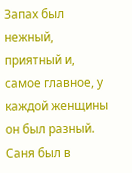Запах был нежный, приятный и, самое главное, у каждой женщины он был разный. Саня был в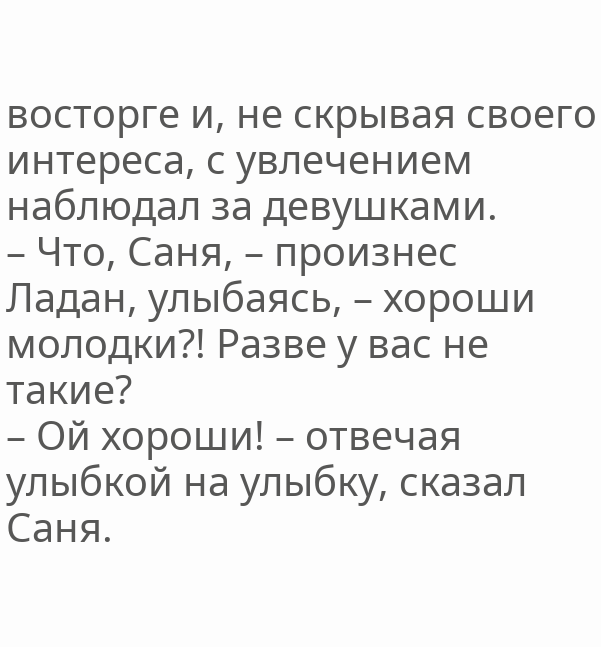восторге и, не скрывая своего интереса, с увлечением наблюдал за девушками.
– Что, Саня, – произнес Ладан, улыбаясь, – хороши молодки?! Разве у вас не такие?
– Ой хороши! – отвечая улыбкой на улыбку, сказал Саня.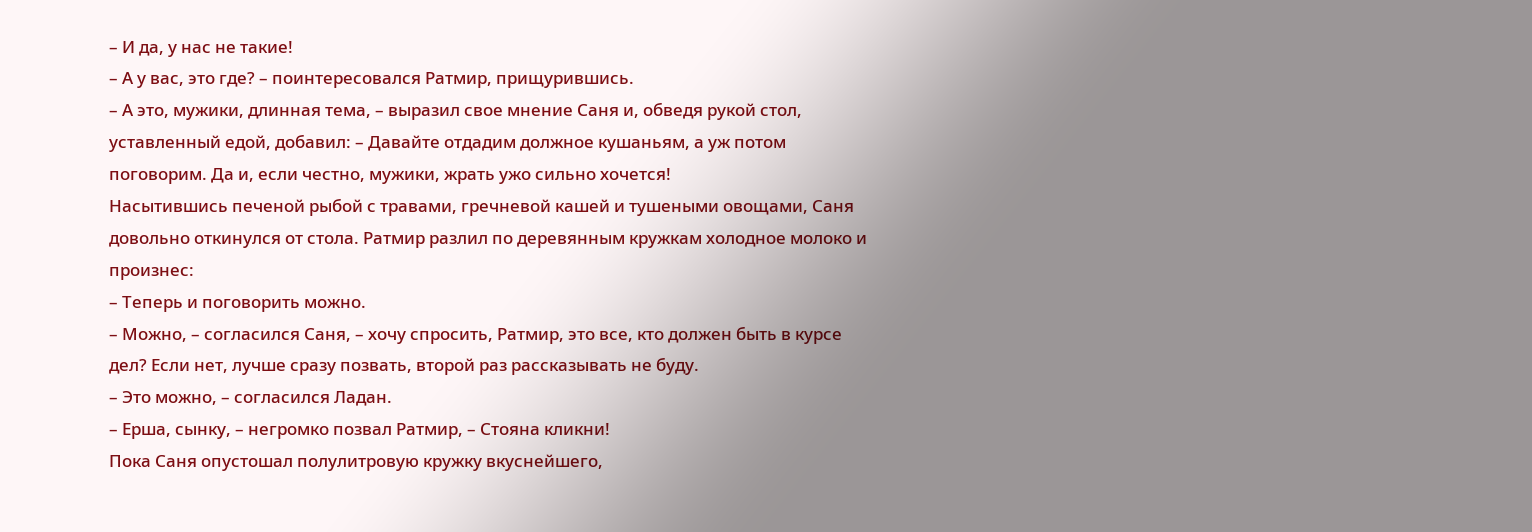– И да, у нас не такие!
– А у вас, это где? – поинтересовался Ратмир, прищурившись.
– А это, мужики, длинная тема, – выразил свое мнение Саня и, обведя рукой стол, уставленный едой, добавил: – Давайте отдадим должное кушаньям, а уж потом поговорим. Да и, если честно, мужики, жрать ужо сильно хочется!
Насытившись печеной рыбой с травами, гречневой кашей и тушеными овощами, Саня довольно откинулся от стола. Ратмир разлил по деревянным кружкам холодное молоко и произнес:
– Теперь и поговорить можно.
– Можно, – согласился Саня, – хочу спросить, Ратмир, это все, кто должен быть в курсе дел? Если нет, лучше сразу позвать, второй раз рассказывать не буду.
– Это можно, – согласился Ладан.
– Ерша, сынку, – негромко позвал Ратмир, – Стояна кликни!
Пока Саня опустошал полулитровую кружку вкуснейшего,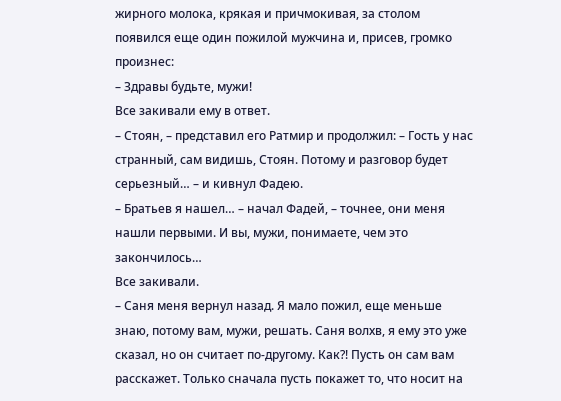жирного молока, крякая и причмокивая, за столом появился еще один пожилой мужчина и, присев, громко произнес:
– Здравы будьте, мужи!
Все закивали ему в ответ.
– Стоян, – представил его Ратмир и продолжил: – Гость у нас странный, сам видишь, Стоян. Потому и разговор будет серьезный… – и кивнул Фадею.
– Братьев я нашел… – начал Фадей, – точнее, они меня нашли первыми. И вы, мужи, понимаете, чем это закончилось…
Все закивали.
– Саня меня вернул назад. Я мало пожил, еще меньше знаю, потому вам, мужи, решать. Саня волхв, я ему это уже сказал, но он считает по-другому. Как?! Пусть он сам вам расскажет. Только сначала пусть покажет то, что носит на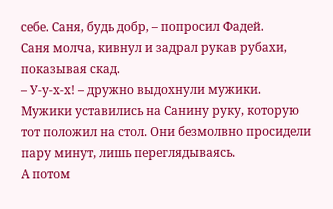себе. Саня, будь добр, – попросил Фадей.
Саня молча, кивнул и задрал рукав рубахи, показывая скад.
– У-у-х-х! – дружно выдохнули мужики. Мужики уставились на Санину руку, которую тот положил на стол. Они безмолвно просидели пару минут, лишь переглядываясь.
А потом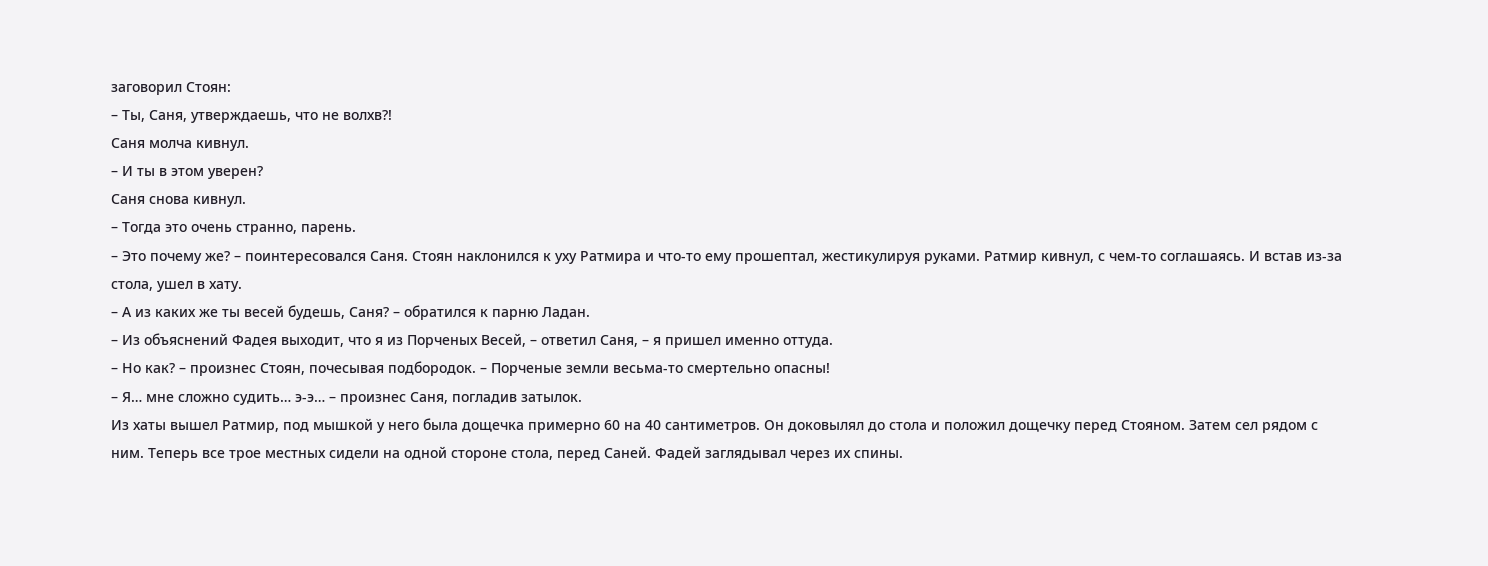заговорил Стоян:
– Ты, Саня, утверждаешь, что не волхв?!
Саня молча кивнул.
– И ты в этом уверен?
Саня снова кивнул.
– Тогда это очень странно, парень.
– Это почему же? – поинтересовался Саня. Стоян наклонился к уху Ратмира и что-то ему прошептал, жестикулируя руками. Ратмир кивнул, с чем-то соглашаясь. И встав из-за стола, ушел в хату.
– А из каких же ты весей будешь, Саня? – обратился к парню Ладан.
– Из объяснений Фадея выходит, что я из Порченых Весей, – ответил Саня, – я пришел именно оттуда.
– Но как? – произнес Стоян, почесывая подбородок. – Порченые земли весьма-то смертельно опасны!
– Я… мне сложно судить… э-э… – произнес Саня, погладив затылок.
Из хаты вышел Ратмир, под мышкой у него была дощечка примерно 60 на 40 сантиметров. Он доковылял до стола и положил дощечку перед Стояном. Затем сел рядом с ним. Теперь все трое местных сидели на одной стороне стола, перед Саней. Фадей заглядывал через их спины.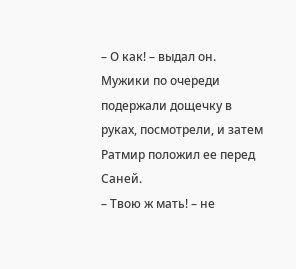– О как! – выдал он.
Мужики по очереди подержали дощечку в руках, посмотрели, и затем Ратмир положил ее перед Саней.
– Твою ж мать! – не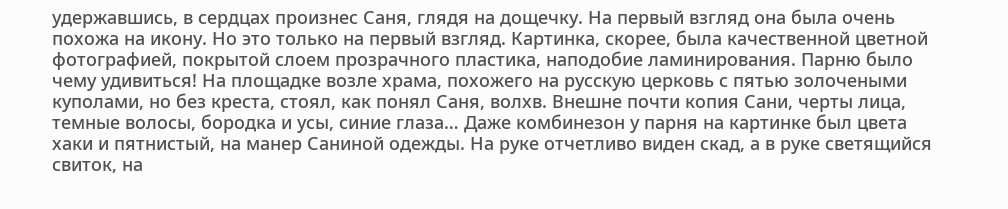удержавшись, в сердцах произнес Саня, глядя на дощечку. На первый взгляд она была очень похожа на икону. Но это только на первый взгляд. Картинка, скорее, была качественной цветной фотографией, покрытой слоем прозрачного пластика, наподобие ламинирования. Парню было чему удивиться! На площадке возле храма, похожего на русскую церковь с пятью золочеными куполами, но без креста, стоял, как понял Саня, волхв. Внешне почти копия Сани, черты лица, темные волосы, бородка и усы, синие глаза… Даже комбинезон у парня на картинке был цвета хаки и пятнистый, на манер Саниной одежды. На руке отчетливо виден скад, а в руке светящийся свиток, на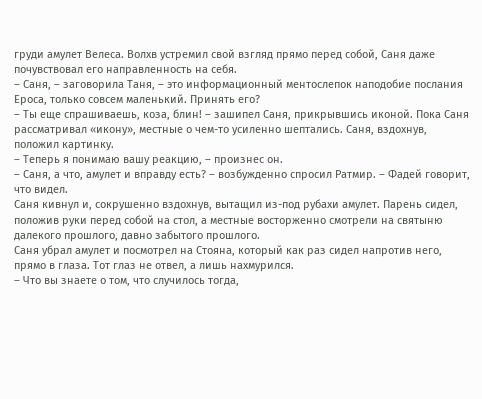груди амулет Велеса. Волхв устремил свой взгляд прямо перед собой, Саня даже почувствовал его направленность на себя.
– Саня, – заговорила Таня, – это информационный ментослепок наподобие послания Ероса, только совсем маленький. Принять его?
– Ты еще спрашиваешь, коза, блин! – зашипел Саня, прикрывшись иконой. Пока Саня рассматривал «икону», местные о чем-то усиленно шептались. Саня, вздохнув, положил картинку.
– Теперь я понимаю вашу реакцию, – произнес он.
– Саня, а что, амулет и вправду есть? – возбужденно спросил Ратмир. – Фадей говорит, что видел.
Саня кивнул и, сокрушенно вздохнув, вытащил из-под рубахи амулет. Парень сидел, положив руки перед собой на стол, а местные восторженно смотрели на святыню далекого прошлого, давно забытого прошлого.
Саня убрал амулет и посмотрел на Стояна, который как раз сидел напротив него, прямо в глаза. Тот глаз не отвел, а лишь нахмурился.
– Что вы знаете о том, что случилось тогда,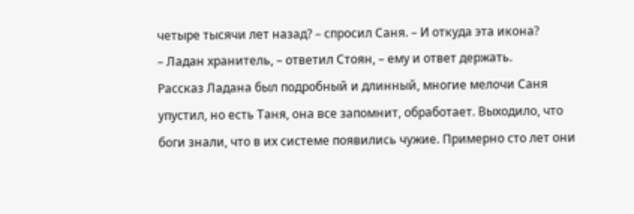четыре тысячи лет назад? – спросил Саня. – И откуда эта икона?
– Ладан хранитель, – ответил Стоян, – ему и ответ держать.
Рассказ Ладана был подробный и длинный, многие мелочи Саня упустил, но есть Таня, она все запомнит, обработает. Выходило, что боги знали, что в их системе появились чужие. Примерно сто лет они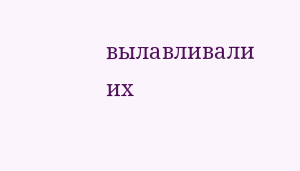вылавливали их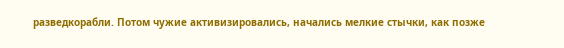разведкорабли. Потом чужие активизировались, начались мелкие стычки, как позже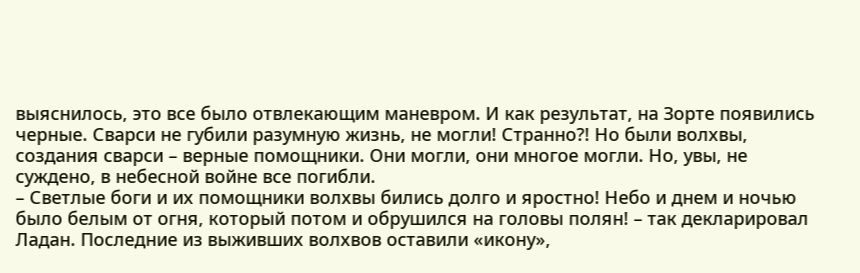выяснилось, это все было отвлекающим маневром. И как результат, на Зорте появились черные. Сварси не губили разумную жизнь, не могли! Странно?! Но были волхвы, создания сварси – верные помощники. Они могли, они многое могли. Но, увы, не суждено, в небесной войне все погибли.
– Светлые боги и их помощники волхвы бились долго и яростно! Небо и днем и ночью было белым от огня, который потом и обрушился на головы полян! – так декларировал Ладан. Последние из выживших волхвов оставили «икону»,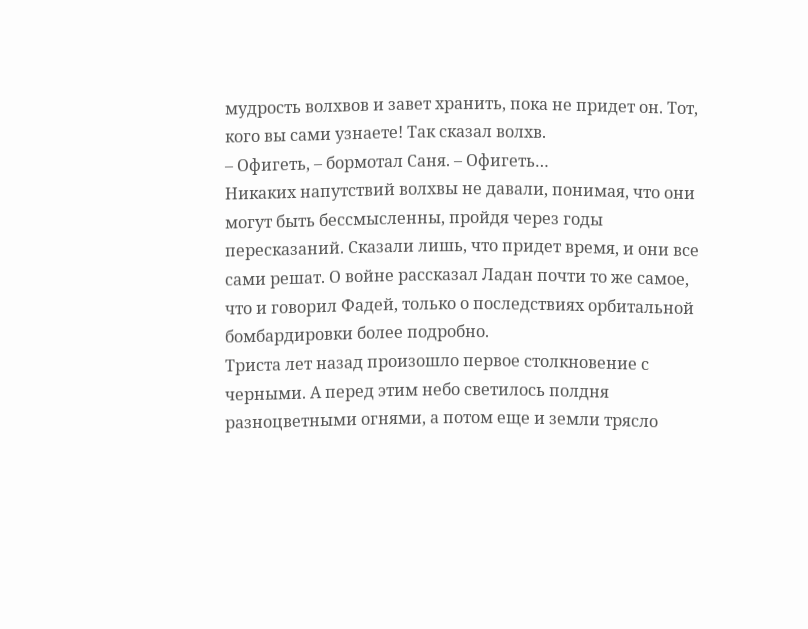мудрость волхвов и завет хранить, пока не придет он. Тот, кого вы сами узнаете! Так сказал волхв.
– Офигеть, – бормотал Саня. – Офигеть…
Никаких напутствий волхвы не давали, понимая, что они могут быть бессмысленны, пройдя через годы пересказаний. Сказали лишь, что придет время, и они все сами решат. О войне рассказал Ладан почти то же самое, что и говорил Фадей, только о последствиях орбитальной бомбардировки более подробно.
Триста лет назад произошло первое столкновение с черными. А перед этим небо светилось полдня разноцветными огнями, а потом еще и земли трясло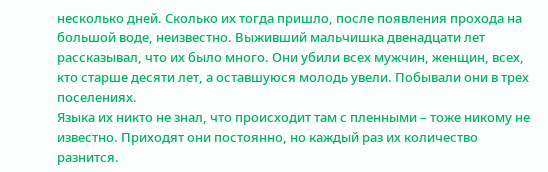несколько дней. Сколько их тогда пришло, после появления прохода на большой воде, неизвестно. Выживший мальчишка двенадцати лет рассказывал, что их было много. Они убили всех мужчин, женщин, всех, кто старше десяти лет, а оставшуюся молодь увели. Побывали они в трех поселениях.
Языка их никто не знал, что происходит там с пленными – тоже никому не известно. Приходят они постоянно, но каждый раз их количество разнится.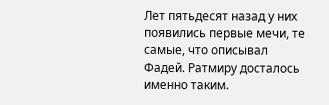Лет пятьдесят назад у них появились первые мечи, те самые, что описывал Фадей. Ратмиру досталось именно таким.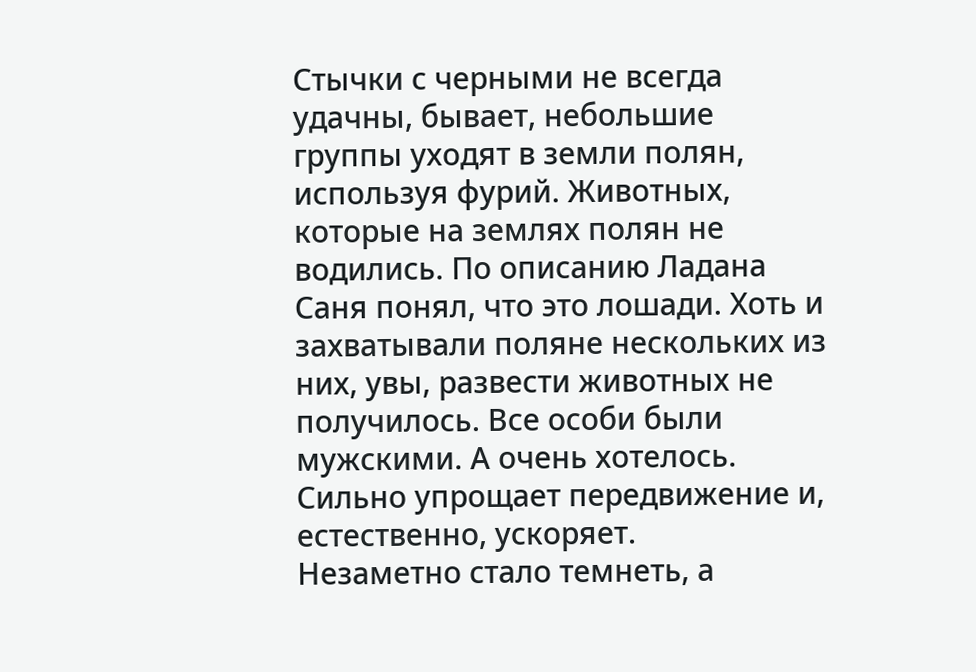Стычки с черными не всегда удачны, бывает, небольшие группы уходят в земли полян, используя фурий. Животных, которые на землях полян не водились. По описанию Ладана Саня понял, что это лошади. Хоть и захватывали поляне нескольких из них, увы, развести животных не получилось. Все особи были мужскими. А очень хотелось. Сильно упрощает передвижение и, естественно, ускоряет.
Незаметно стало темнеть, а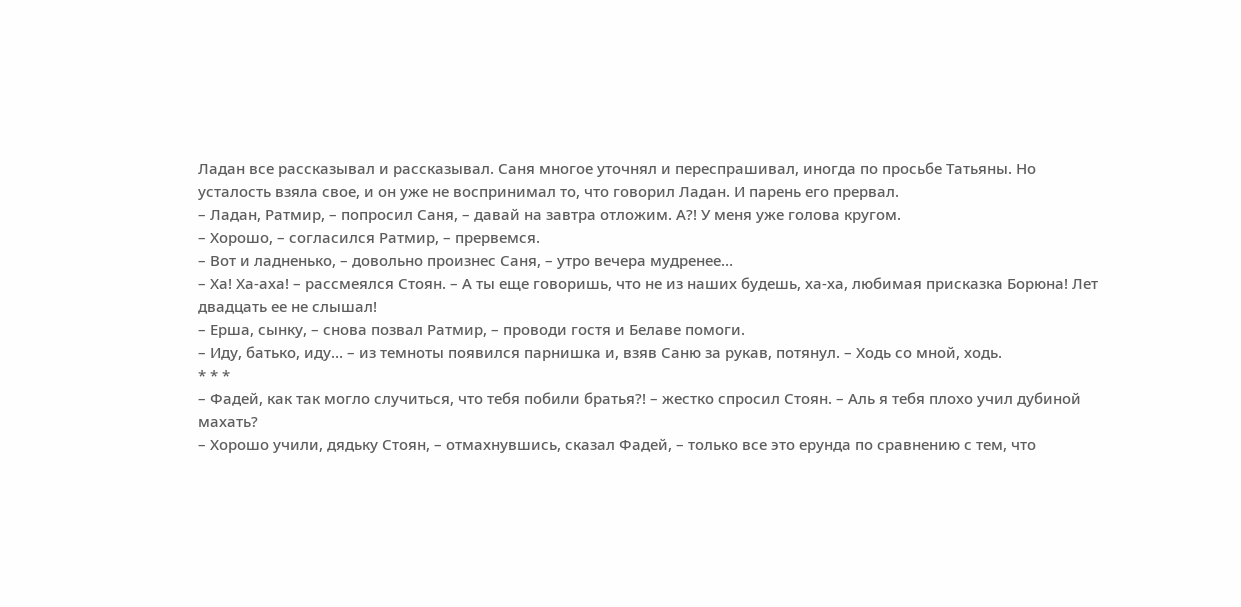Ладан все рассказывал и рассказывал. Саня многое уточнял и переспрашивал, иногда по просьбе Татьяны. Но усталость взяла свое, и он уже не воспринимал то, что говорил Ладан. И парень его прервал.
– Ладан, Ратмир, – попросил Саня, – давай на завтра отложим. А?! У меня уже голова кругом.
– Хорошо, – согласился Ратмир, – прервемся.
– Вот и ладненько, – довольно произнес Саня, – утро вечера мудренее…
– Ха! Ха-аха! – рассмеялся Стоян. – А ты еще говоришь, что не из наших будешь, ха-ха, любимая присказка Борюна! Лет двадцать ее не слышал!
– Ерша, сынку, – снова позвал Ратмир, – проводи гостя и Белаве помоги.
– Иду, батько, иду… – из темноты появился парнишка и, взяв Саню за рукав, потянул. – Ходь со мной, ходь.
* * *
– Фадей, как так могло случиться, что тебя побили братья?! – жестко спросил Стоян. – Аль я тебя плохо учил дубиной махать?
– Хорошо учили, дядьку Стоян, – отмахнувшись, сказал Фадей, – только все это ерунда по сравнению с тем, что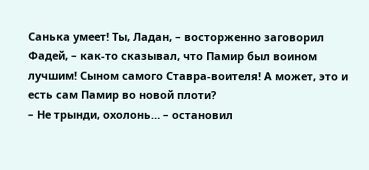Санька умеет! Ты, Ладан, – восторженно заговорил Фадей, – как-то сказывал, что Памир был воином лучшим! Сыном самого Ставра-воителя! А может, это и есть сам Памир во новой плоти?
– Не трынди, охолонь… – остановил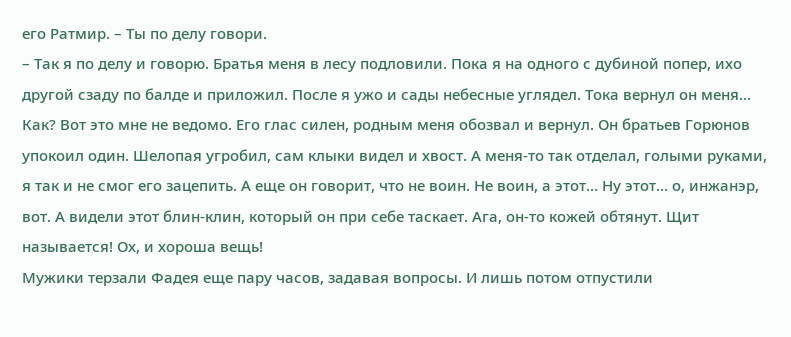его Ратмир. – Ты по делу говори.
– Так я по делу и говорю. Братья меня в лесу подловили. Пока я на одного с дубиной попер, ихо другой сзаду по балде и приложил. После я ужо и сады небесные углядел. Тока вернул он меня… Как? Вот это мне не ведомо. Его глас силен, родным меня обозвал и вернул. Он братьев Горюнов упокоил один. Шелопая угробил, сам клыки видел и хвост. А меня-то так отделал, голыми руками, я так и не смог его зацепить. А еще он говорит, что не воин. Не воин, а этот… Ну этот… о, инжанэр, вот. А видели этот блин-клин, который он при себе таскает. Ага, он-то кожей обтянут. Щит называется! Ох, и хороша вещь!
Мужики терзали Фадея еще пару часов, задавая вопросы. И лишь потом отпустили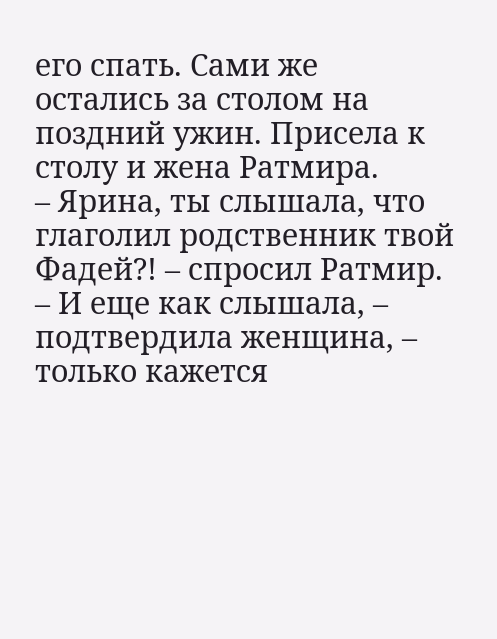его спать. Сами же остались за столом на поздний ужин. Присела к столу и жена Ратмира.
– Ярина, ты слышала, что глаголил родственник твой Фадей?! – спросил Ратмир.
– И еще как слышала, – подтвердила женщина, – только кажется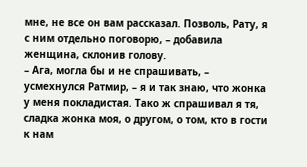мне, не все он вам рассказал. Позволь, Рату, я с ним отдельно поговорю, – добавила женщина, склонив голову.
– Ага, могла бы и не спрашивать, – усмехнулся Ратмир, – я и так знаю, что жонка у меня покладистая. Тако ж спрашивал я тя, сладка жонка моя, о другом, о том, кто в гости к нам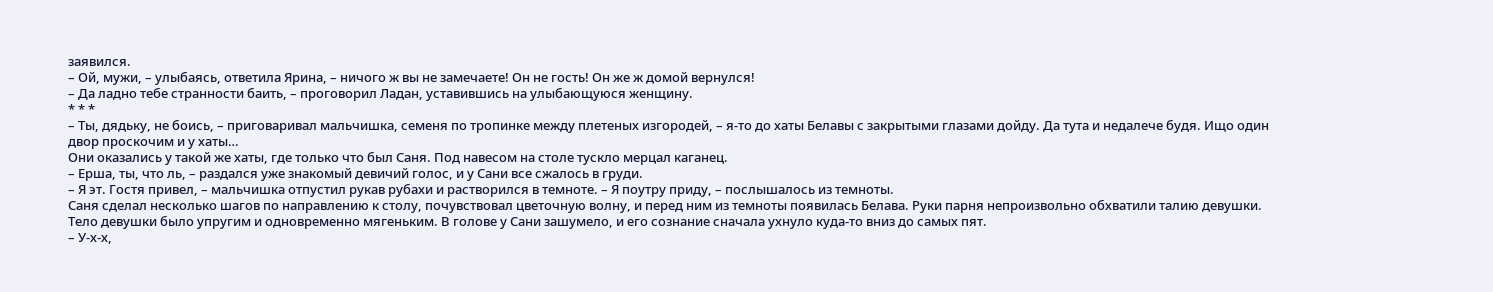заявился.
– Ой, мужи, – улыбаясь, ответила Ярина, – ничого ж вы не замечаете! Он не гость! Он же ж домой вернулся!
– Да ладно тебе странности баить, – проговорил Ладан, уставившись на улыбающуюся женщину.
* * *
– Ты, дядьку, не боись, – приговаривал мальчишка, семеня по тропинке между плетеных изгородей, – я-то до хаты Белавы с закрытыми глазами дойду. Да тута и недалече будя. Ищо один двор проскочим и у хаты…
Они оказались у такой же хаты, где только что был Саня. Под навесом на столе тускло мерцал каганец.
– Ерша, ты, что ль, – раздался уже знакомый девичий голос, и у Сани все сжалось в груди.
– Я эт. Гостя привел, – мальчишка отпустил рукав рубахи и растворился в темноте. – Я поутру приду, – послышалось из темноты.
Саня сделал несколько шагов по направлению к столу, почувствовал цветочную волну, и перед ним из темноты появилась Белава. Руки парня непроизвольно обхватили талию девушки. Тело девушки было упругим и одновременно мягеньким. В голове у Сани зашумело, и его сознание сначала ухнуло куда-то вниз до самых пят.
– У-х-х,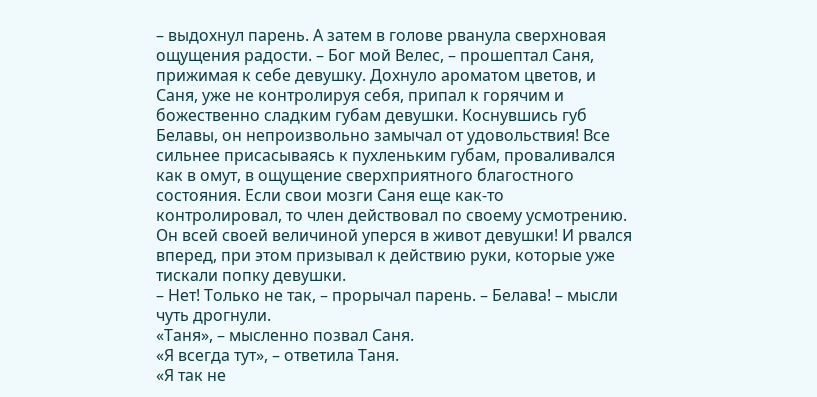– выдохнул парень. А затем в голове рванула сверхновая ощущения радости. – Бог мой Велес, – прошептал Саня, прижимая к себе девушку. Дохнуло ароматом цветов, и Саня, уже не контролируя себя, припал к горячим и божественно сладким губам девушки. Коснувшись губ Белавы, он непроизвольно замычал от удовольствия! Все сильнее присасываясь к пухленьким губам, проваливался как в омут, в ощущение сверхприятного благостного состояния. Если свои мозги Саня еще как-то контролировал, то член действовал по своему усмотрению. Он всей своей величиной уперся в живот девушки! И рвался вперед, при этом призывал к действию руки, которые уже тискали попку девушки.
– Нет! Только не так, – прорычал парень. – Белава! – мысли чуть дрогнули.
«Таня», – мысленно позвал Саня.
«Я всегда тут», – ответила Таня.
«Я так не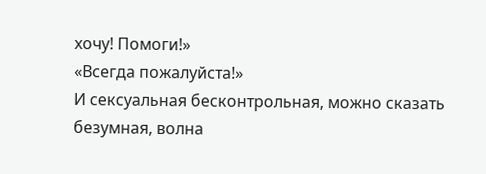хочу! Помоги!»
«Всегда пожалуйста!»
И сексуальная бесконтрольная, можно сказать безумная, волна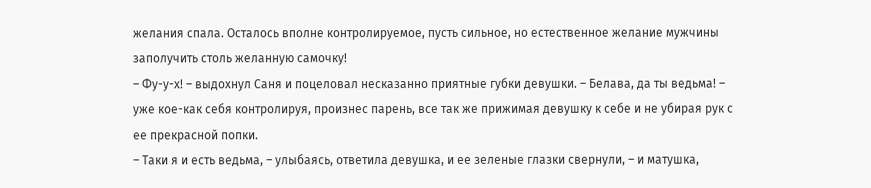желания спала. Осталось вполне контролируемое, пусть сильное, но естественное желание мужчины заполучить столь желанную самочку!
– Фу-у-х! – выдохнул Саня и поцеловал несказанно приятные губки девушки. – Белава, да ты ведьма! – уже кое-как себя контролируя, произнес парень, все так же прижимая девушку к себе и не убирая рук с ее прекрасной попки.
– Таки я и есть ведьма, – улыбаясь, ответила девушка, и ее зеленые глазки свернули, – и матушка,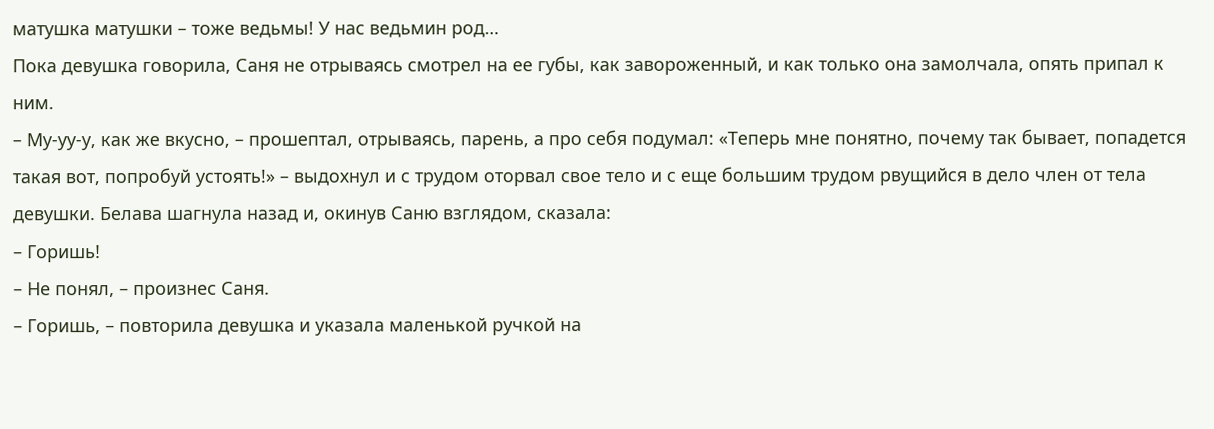матушка матушки – тоже ведьмы! У нас ведьмин род…
Пока девушка говорила, Саня не отрываясь смотрел на ее губы, как завороженный, и как только она замолчала, опять припал к ним.
– Му-уу-у, как же вкусно, – прошептал, отрываясь, парень, а про себя подумал: «Теперь мне понятно, почему так бывает, попадется такая вот, попробуй устоять!» – выдохнул и с трудом оторвал свое тело и с еще большим трудом рвущийся в дело член от тела девушки. Белава шагнула назад и, окинув Саню взглядом, сказала:
– Горишь!
– Не понял, – произнес Саня.
– Горишь, – повторила девушка и указала маленькой ручкой на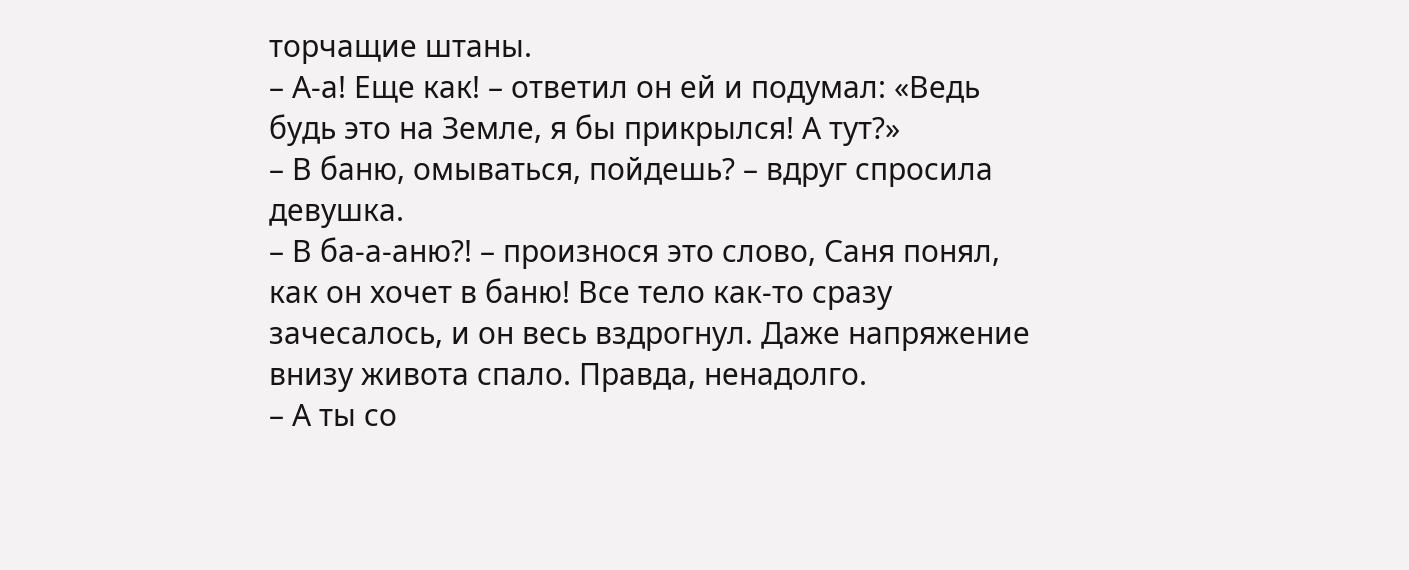торчащие штаны.
– А-а! Еще как! – ответил он ей и подумал: «Ведь будь это на Земле, я бы прикрылся! А тут?»
– В баню, омываться, пойдешь? – вдруг спросила девушка.
– В ба-а-аню?! – произнося это слово, Саня понял, как он хочет в баню! Все тело как-то сразу зачесалось, и он весь вздрогнул. Даже напряжение внизу живота спало. Правда, ненадолго.
– А ты со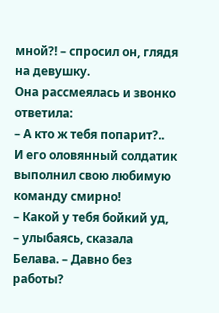мной?! – спросил он, глядя на девушку.
Она рассмеялась и звонко ответила:
– А кто ж тебя попарит?..
И его оловянный солдатик выполнил свою любимую команду смирно!
– Какой у тебя бойкий уд, – улыбаясь, сказала Белава. – Давно без работы?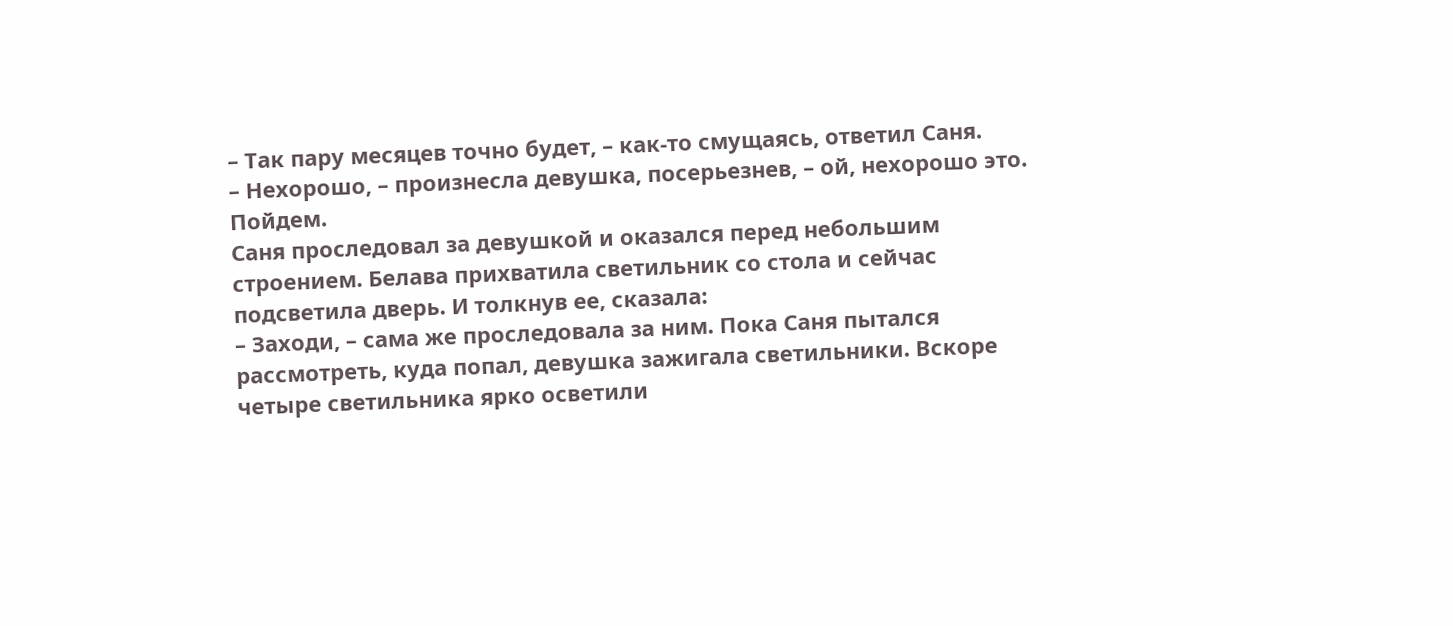– Так пару месяцев точно будет, – как-то смущаясь, ответил Саня.
– Нехорошо, – произнесла девушка, посерьезнев, – ой, нехорошо это. Пойдем.
Саня проследовал за девушкой и оказался перед небольшим строением. Белава прихватила светильник со стола и сейчас подсветила дверь. И толкнув ее, сказала:
– Заходи, – сама же проследовала за ним. Пока Саня пытался рассмотреть, куда попал, девушка зажигала светильники. Вскоре четыре светильника ярко осветили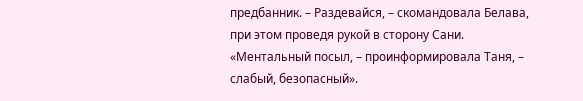предбанник. – Раздевайся, – скомандовала Белава, при этом проведя рукой в сторону Сани.
«Ментальный посыл, – проинформировала Таня, – слабый, безопасный».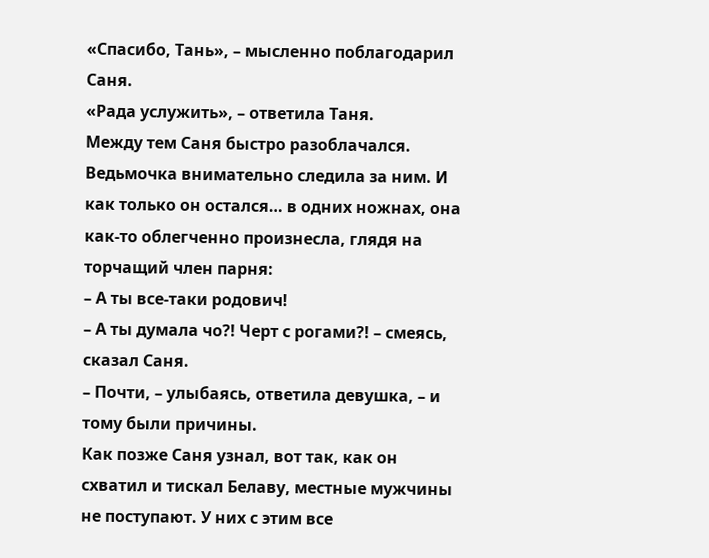«Спасибо, Тань», – мысленно поблагодарил Саня.
«Рада услужить», – ответила Таня.
Между тем Саня быстро разоблачался. Ведьмочка внимательно следила за ним. И как только он остался… в одних ножнах, она как-то облегченно произнесла, глядя на торчащий член парня:
– А ты все-таки родович!
– А ты думала чо?! Черт с рогами?! – смеясь, сказал Саня.
– Почти, – улыбаясь, ответила девушка, – и тому были причины.
Как позже Саня узнал, вот так, как он схватил и тискал Белаву, местные мужчины не поступают. У них с этим все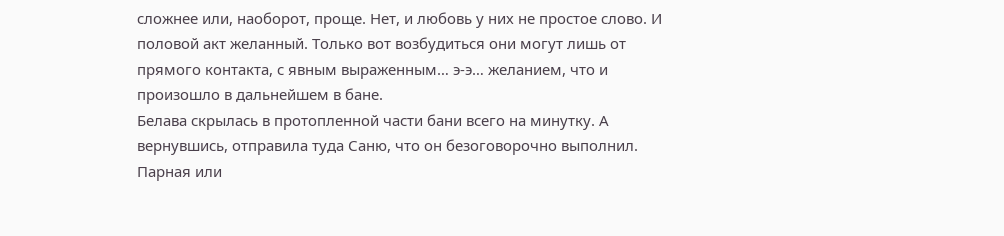сложнее или, наоборот, проще. Нет, и любовь у них не простое слово. И половой акт желанный. Только вот возбудиться они могут лишь от прямого контакта, с явным выраженным… э-э… желанием, что и произошло в дальнейшем в бане.
Белава скрылась в протопленной части бани всего на минутку. А вернувшись, отправила туда Саню, что он безоговорочно выполнил. Парная или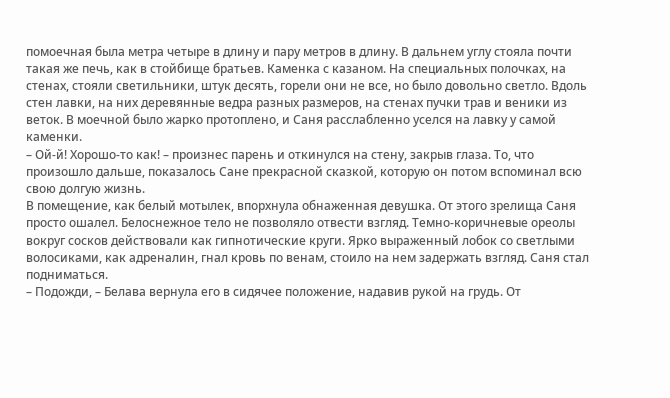помоечная была метра четыре в длину и пару метров в длину. В дальнем углу стояла почти такая же печь, как в стойбище братьев. Каменка с казаном. На специальных полочках, на стенах, стояли светильники, штук десять, горели они не все, но было довольно светло. Вдоль стен лавки, на них деревянные ведра разных размеров, на стенах пучки трав и веники из веток. В моечной было жарко протоплено, и Саня расслабленно уселся на лавку у самой каменки.
– Ой-й! Хорошо-то как! – произнес парень и откинулся на стену, закрыв глаза. То, что произошло дальше, показалось Сане прекрасной сказкой, которую он потом вспоминал всю свою долгую жизнь.
В помещение, как белый мотылек, впорхнула обнаженная девушка. От этого зрелища Саня просто ошалел. Белоснежное тело не позволяло отвести взгляд. Темно-коричневые ореолы вокруг сосков действовали как гипнотические круги. Ярко выраженный лобок со светлыми волосиками, как адреналин, гнал кровь по венам, стоило на нем задержать взгляд. Саня стал подниматься.
– Подожди, – Белава вернула его в сидячее положение, надавив рукой на грудь. От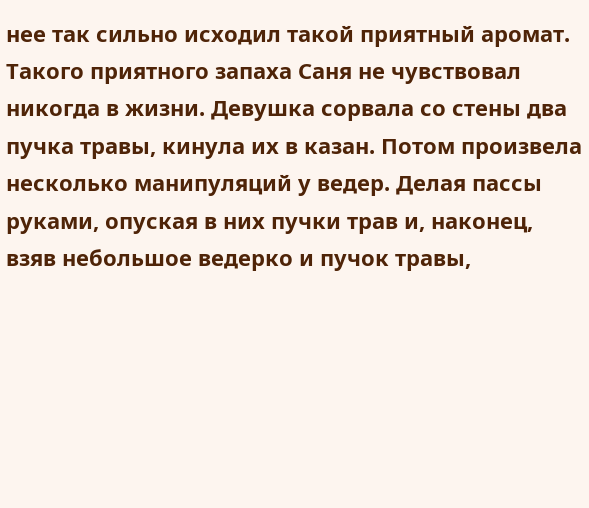нее так сильно исходил такой приятный аромат. Такого приятного запаха Саня не чувствовал никогда в жизни. Девушка сорвала со стены два пучка травы, кинула их в казан. Потом произвела несколько манипуляций у ведер. Делая пассы руками, опуская в них пучки трав и, наконец, взяв небольшое ведерко и пучок травы,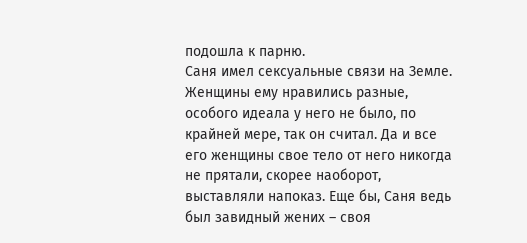подошла к парню.
Саня имел сексуальные связи на Земле. Женщины ему нравились разные, особого идеала у него не было, по крайней мере, так он считал. Да и все его женщины свое тело от него никогда не прятали, скорее наоборот, выставляли напоказ. Еще бы, Саня ведь был завидный жених – своя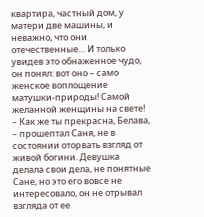квартира, частный дом, у матери две машины, и неважно, что они отечественные… И только увидев это обнаженное чудо, он понял: вот оно – само женское воплощение матушки-природы! Самой желанной женщины на свете!
– Как же ты прекрасна, Белава, – прошептал Саня, не в состоянии оторвать взгляд от живой богини. Девушка делала свои дела, не понятные Сане, но это его вовсе не интересовало, он не отрывал взгляда от ее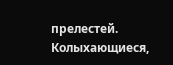прелестей. Колыхающиеся,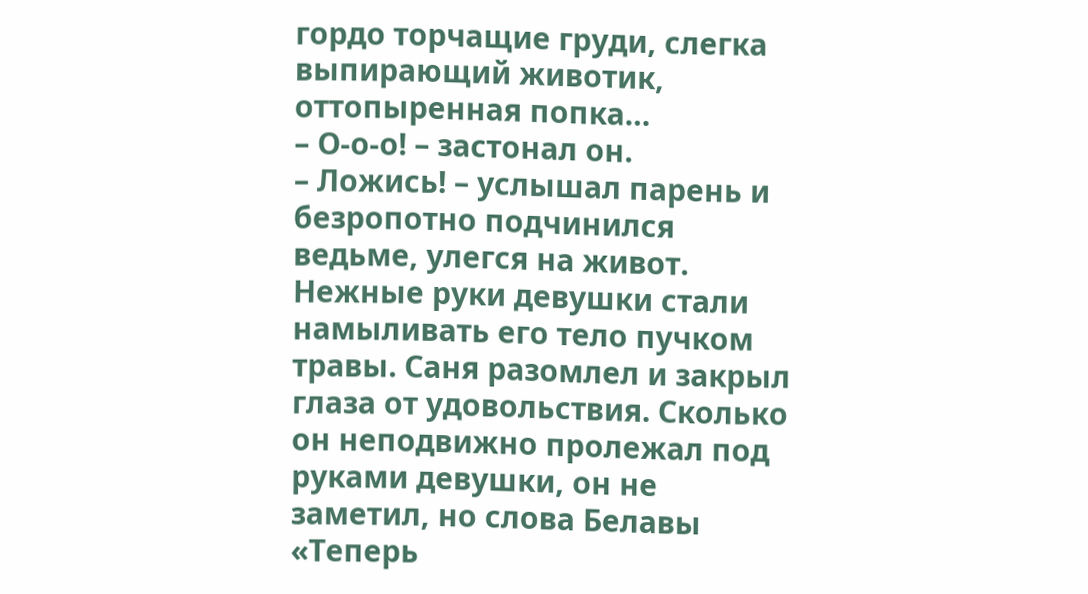гордо торчащие груди, слегка выпирающий животик, оттопыренная попка…
– О-о-о! – застонал он.
– Ложись! – услышал парень и безропотно подчинился ведьме, улегся на живот. Нежные руки девушки стали намыливать его тело пучком травы. Саня разомлел и закрыл глаза от удовольствия. Сколько он неподвижно пролежал под руками девушки, он не заметил, но слова Белавы «Теперь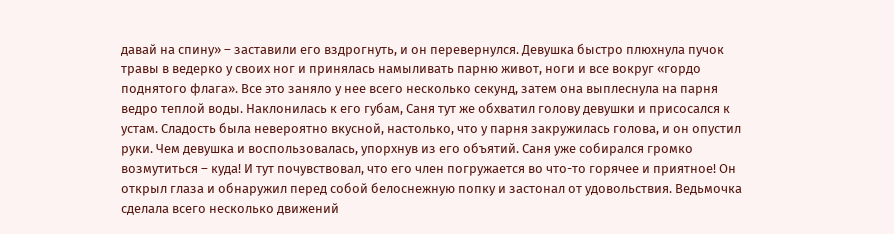давай на спину» – заставили его вздрогнуть, и он перевернулся. Девушка быстро плюхнула пучок травы в ведерко у своих ног и принялась намыливать парню живот, ноги и все вокруг «гордо поднятого флага». Все это заняло у нее всего несколько секунд, затем она выплеснула на парня ведро теплой воды. Наклонилась к его губам, Саня тут же обхватил голову девушки и присосался к устам. Сладость была невероятно вкусной, настолько, что у парня закружилась голова, и он опустил руки. Чем девушка и воспользовалась, упорхнув из его объятий. Саня уже собирался громко возмутиться – куда! И тут почувствовал, что его член погружается во что-то горячее и приятное! Он открыл глаза и обнаружил перед собой белоснежную попку и застонал от удовольствия. Ведьмочка сделала всего несколько движений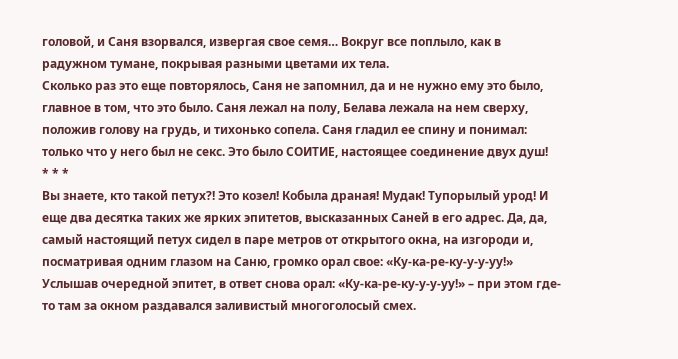головой, и Саня взорвался, извергая свое семя… Вокруг все поплыло, как в радужном тумане, покрывая разными цветами их тела.
Сколько раз это еще повторялось, Саня не запомнил, да и не нужно ему это было, главное в том, что это было. Саня лежал на полу, Белава лежала на нем сверху, положив голову на грудь, и тихонько сопела. Саня гладил ее спину и понимал: только что у него был не секс. Это было СОИТИЕ, настоящее соединение двух душ!
* * *
Вы знаете, кто такой петух?! Это козел! Кобыла драная! Мудак! Тупорылый урод! И еще два десятка таких же ярких эпитетов, высказанных Саней в его адрес. Да, да, самый настоящий петух сидел в паре метров от открытого окна, на изгороди и, посматривая одним глазом на Саню, громко орал свое: «Ку-ка-ре-ку-у-у-уу!» Услышав очередной эпитет, в ответ снова орал: «Ку-ка-ре-ку-у-у-уу!» – при этом где-то там за окном раздавался заливистый многоголосый смех.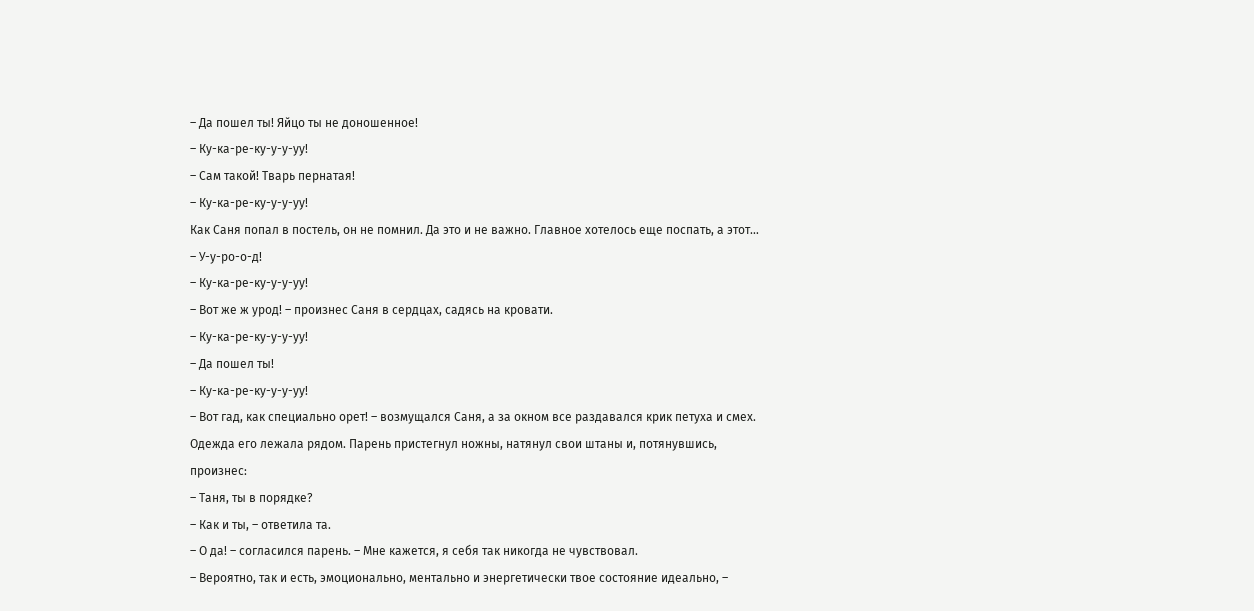– Да пошел ты! Яйцо ты не доношенное!
– Ку-ка-ре-ку-у-у-уу!
– Сам такой! Тварь пернатая!
– Ку-ка-ре-ку-у-у-уу!
Как Саня попал в постель, он не помнил. Да это и не важно. Главное хотелось еще поспать, а этот…
– У-у-ро-о-д!
– Ку-ка-ре-ку-у-у-уу!
– Вот же ж урод! – произнес Саня в сердцах, садясь на кровати.
– Ку-ка-ре-ку-у-у-уу!
– Да пошел ты!
– Ку-ка-ре-ку-у-у-уу!
– Вот гад, как специально орет! – возмущался Саня, а за окном все раздавался крик петуха и смех.
Одежда его лежала рядом. Парень пристегнул ножны, натянул свои штаны и, потянувшись, произнес:
– Таня, ты в порядке?
– Как и ты, – ответила та.
– О да! – согласился парень. – Мне кажется, я себя так никогда не чувствовал.
– Вероятно, так и есть, эмоционально, ментально и энергетически твое состояние идеально, –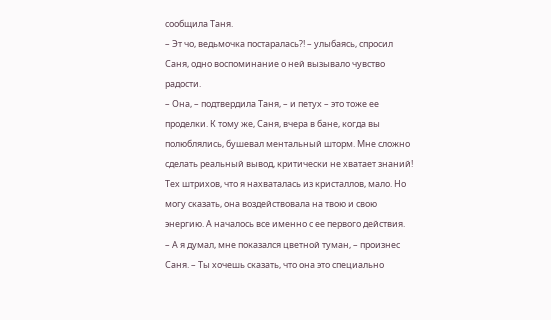сообщила Таня.
– Эт чо, ведьмочка постаралась?! – улыбаясь, спросил Саня, одно воспоминание о ней вызывало чувство радости.
– Она, – подтвердила Таня, – и петух – это тоже ее проделки. К тому же, Саня, вчера в бане, когда вы полюблялись, бушевал ментальный шторм. Мне сложно сделать реальный вывод, критически не хватает знаний! Тех штрихов, что я нахваталась из кристаллов, мало. Но могу сказать, она воздействовала на твою и свою энергию. А началось все именно с ее первого действия.
– А я думал, мне показался цветной туман, – произнес Саня. – Ты хочешь сказать, что она это специально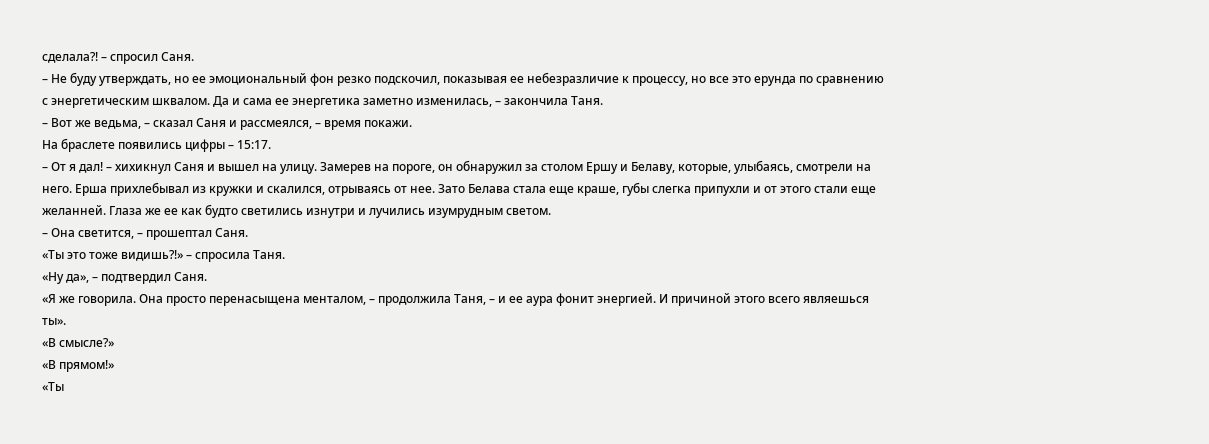сделала?! – спросил Саня.
– Не буду утверждать, но ее эмоциональный фон резко подскочил, показывая ее небезразличие к процессу, но все это ерунда по сравнению с энергетическим шквалом. Да и сама ее энергетика заметно изменилась, – закончила Таня.
– Вот же ведьма, – сказал Саня и рассмеялся, – время покажи.
На браслете появились цифры – 15:17.
– От я дал! – хихикнул Саня и вышел на улицу. Замерев на пороге, он обнаружил за столом Ершу и Белаву, которые, улыбаясь, смотрели на него. Ерша прихлебывал из кружки и скалился, отрываясь от нее. Зато Белава стала еще краше, губы слегка припухли и от этого стали еще желанней. Глаза же ее как будто светились изнутри и лучились изумрудным светом.
– Она светится, – прошептал Саня.
«Ты это тоже видишь?!» – спросила Таня.
«Ну да», – подтвердил Саня.
«Я же говорила. Она просто перенасыщена менталом, – продолжила Таня, – и ее аура фонит энергией. И причиной этого всего являешься ты».
«В смысле?»
«В прямом!»
«Ты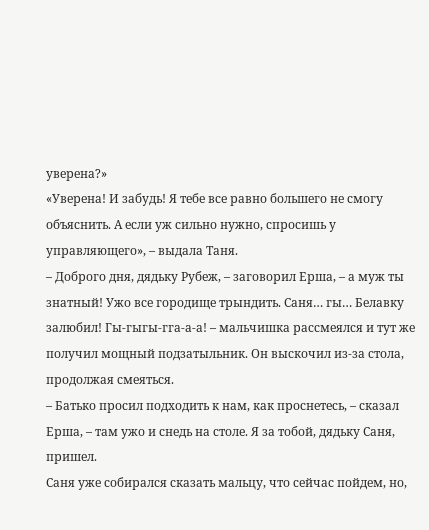уверена?»
«Уверена! И забудь! Я тебе все равно большего не смогу объяснить. А если уж сильно нужно, спросишь у управляющего», – выдала Таня.
– Доброго дня, дядьку Рубеж, – заговорил Ерша, – а муж ты знатный! Ужо все городище трындить. Саня… гы… Белавку залюбил! Гы-гыгы-гга-а-а! – мальчишка рассмеялся и тут же получил мощный подзатыльник. Он выскочил из-за стола, продолжая смеяться.
– Батько просил подходить к нам, как проснетесь, – сказал Ерша, – там ужо и снедь на столе. Я за тобой, дядьку Саня, пришел.
Саня уже собирался сказать мальцу, что сейчас пойдем, но,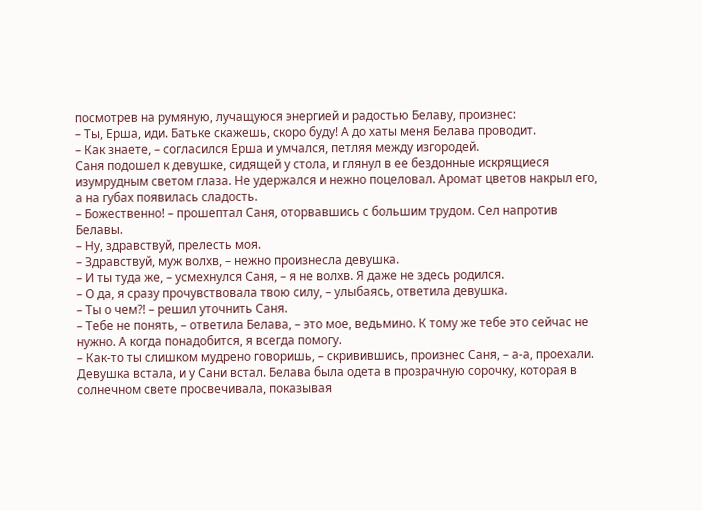посмотрев на румяную, лучащуюся энергией и радостью Белаву, произнес:
– Ты, Ерша, иди. Батьке скажешь, скоро буду! А до хаты меня Белава проводит.
– Как знаете, – согласился Ерша и умчался, петляя между изгородей.
Саня подошел к девушке, сидящей у стола, и глянул в ее бездонные искрящиеся изумрудным светом глаза. Не удержался и нежно поцеловал. Аромат цветов накрыл его, а на губах появилась сладость.
– Божественно! – прошептал Саня, оторвавшись с большим трудом. Сел напротив Белавы.
– Ну, здравствуй, прелесть моя.
– Здравствуй, муж волхв, – нежно произнесла девушка.
– И ты туда же, – усмехнулся Саня, – я не волхв. Я даже не здесь родился.
– О да, я сразу прочувствовала твою силу, – улыбаясь, ответила девушка.
– Ты о чем?! – решил уточнить Саня.
– Тебе не понять, – ответила Белава, – это мое, ведьмино. К тому же тебе это сейчас не нужно. А когда понадобится, я всегда помогу.
– Как-то ты слишком мудрено говоришь, – скривившись, произнес Саня, – а-а, проехали.
Девушка встала, и у Сани встал. Белава была одета в прозрачную сорочку, которая в солнечном свете просвечивала, показывая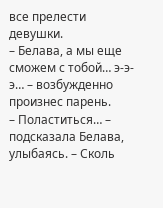все прелести девушки.
– Белава, а мы еще сможем с тобой… э-э-э… – возбужденно произнес парень.
– Поластиться… – подсказала Белава, улыбаясь. – Сколь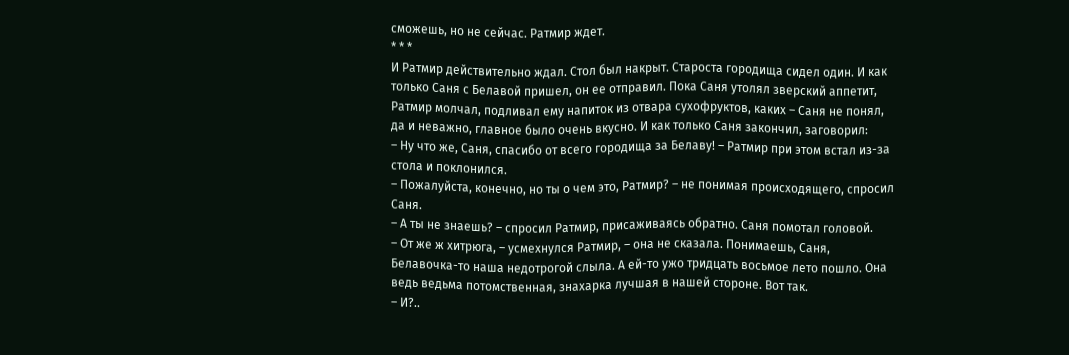сможешь, но не сейчас. Ратмир ждет.
* * *
И Ратмир действительно ждал. Стол был накрыт. Староста городища сидел один. И как только Саня с Белавой пришел, он ее отправил. Пока Саня утолял зверский аппетит, Ратмир молчал, подливал ему напиток из отвара сухофруктов, каких – Саня не понял, да и неважно, главное было очень вкусно. И как только Саня закончил, заговорил:
– Ну что же, Саня, спасибо от всего городища за Белаву! – Ратмир при этом встал из-за стола и поклонился.
– Пожалуйста, конечно, но ты о чем это, Ратмир? – не понимая происходящего, спросил Саня.
– А ты не знаешь? – спросил Ратмир, присаживаясь обратно. Саня помотал головой.
– От же ж хитрюга, – усмехнулся Ратмир, – она не сказала. Понимаешь, Саня, Белавочка-то наша недотрогой слыла. А ей-то ужо тридцать восьмое лето пошло. Она ведь ведьма потомственная, знахарка лучшая в нашей стороне. Вот так.
– И?..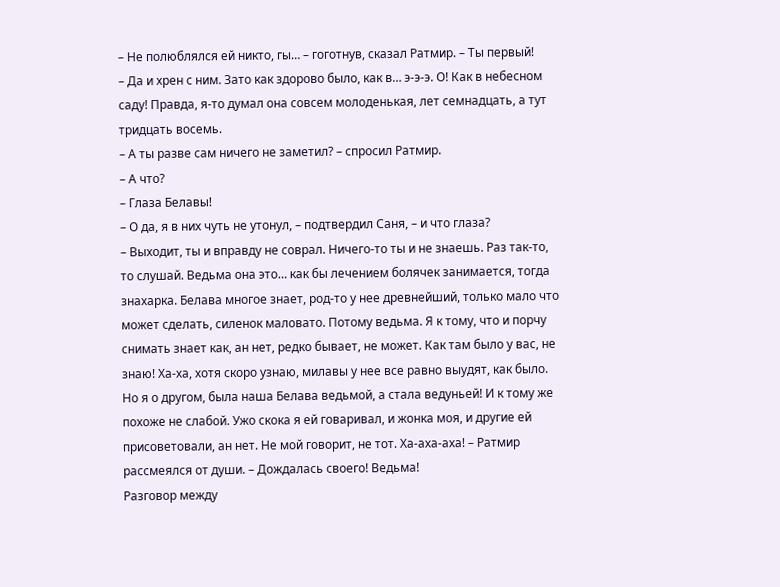– Не полюблялся ей никто, гы… – гоготнув, сказал Ратмир. – Ты первый!
– Да и хрен с ним. Зато как здорово было, как в… э-э-э. О! Как в небесном саду! Правда, я-то думал она совсем молоденькая, лет семнадцать, а тут тридцать восемь.
– А ты разве сам ничего не заметил? – спросил Ратмир.
– А что?
– Глаза Белавы!
– О да, я в них чуть не утонул, – подтвердил Саня, – и что глаза?
– Выходит, ты и вправду не соврал. Ничего-то ты и не знаешь. Раз так-то, то слушай. Ведьма она это… как бы лечением болячек занимается, тогда знахарка. Белава многое знает, род-то у нее древнейший, только мало что может сделать, силенок маловато. Потому ведьма. Я к тому, что и порчу снимать знает как, ан нет, редко бывает, не может. Как там было у вас, не знаю! Ха-ха, хотя скоро узнаю, милавы у нее все равно выудят, как было. Но я о другом, была наша Белава ведьмой, а стала ведуньей! И к тому же похоже не слабой. Ужо скока я ей говаривал, и жонка моя, и другие ей присоветовали, ан нет. Не мой говорит, не тот. Ха-аха-аха! – Ратмир рассмеялся от души. – Дождалась своего! Ведьма!
Разговор между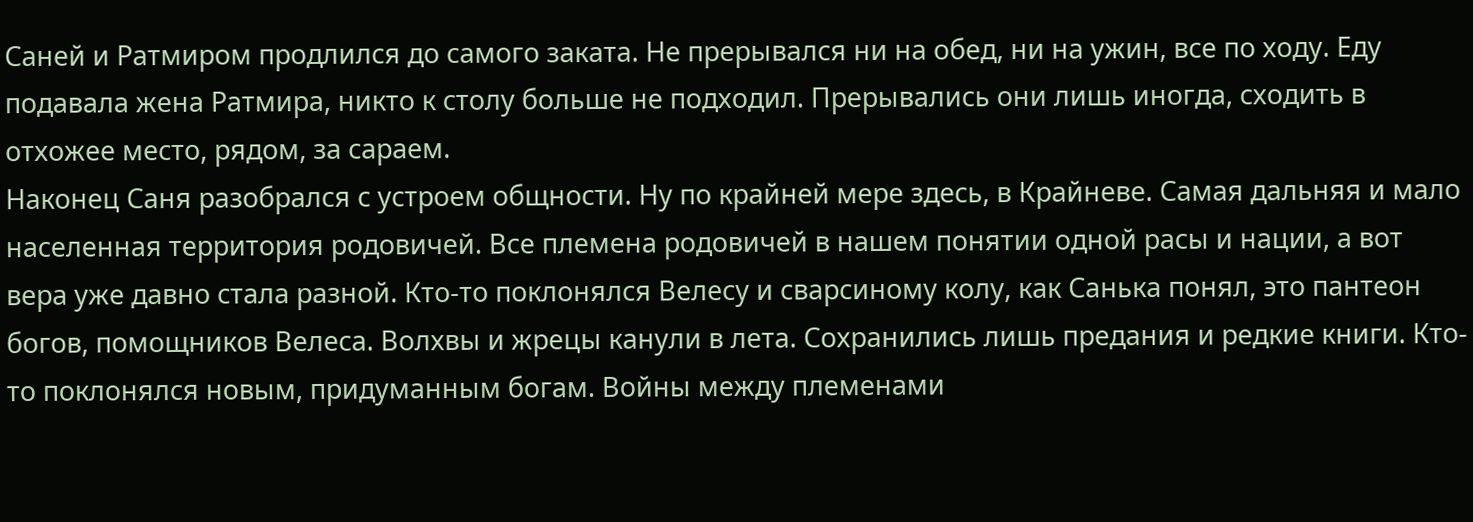Саней и Ратмиром продлился до самого заката. Не прерывался ни на обед, ни на ужин, все по ходу. Еду подавала жена Ратмира, никто к столу больше не подходил. Прерывались они лишь иногда, сходить в отхожее место, рядом, за сараем.
Наконец Саня разобрался с устроем общности. Ну по крайней мере здесь, в Крайневе. Самая дальняя и мало населенная территория родовичей. Все племена родовичей в нашем понятии одной расы и нации, а вот вера уже давно стала разной. Кто-то поклонялся Велесу и сварсиному колу, как Санька понял, это пантеон богов, помощников Велеса. Волхвы и жрецы канули в лета. Сохранились лишь предания и редкие книги. Кто-то поклонялся новым, придуманным богам. Войны между племенами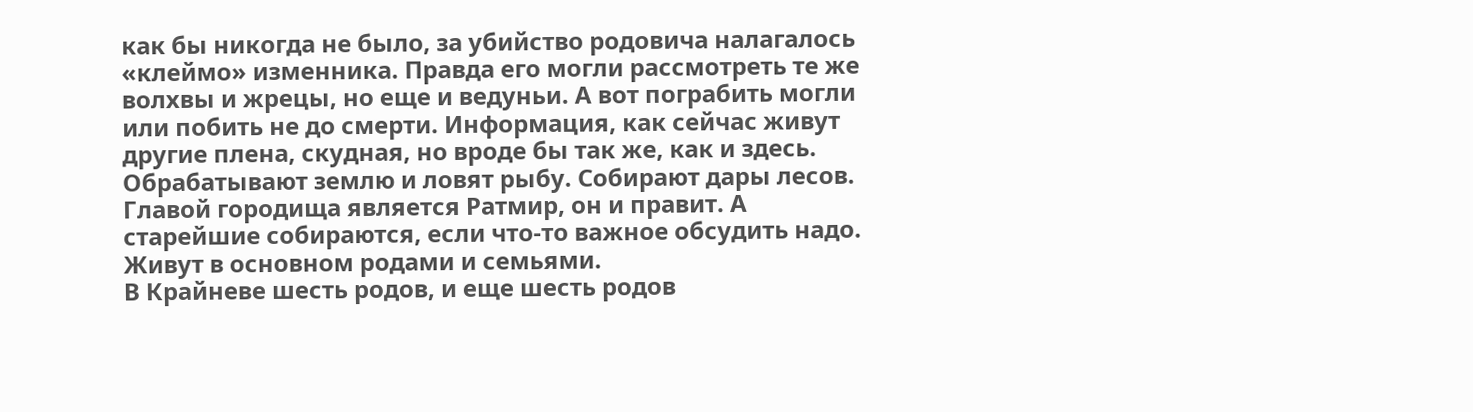как бы никогда не было, за убийство родовича налагалось «клеймо» изменника. Правда его могли рассмотреть те же волхвы и жрецы, но еще и ведуньи. А вот пограбить могли или побить не до смерти. Информация, как сейчас живут другие плена, скудная, но вроде бы так же, как и здесь. Обрабатывают землю и ловят рыбу. Собирают дары лесов. Главой городища является Ратмир, он и правит. А старейшие собираются, если что-то важное обсудить надо. Живут в основном родами и семьями.
В Крайневе шесть родов, и еще шесть родов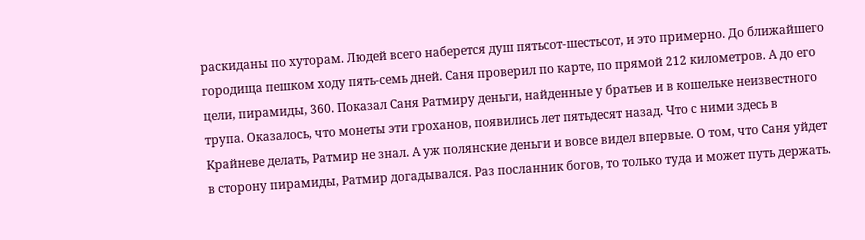раскиданы по хуторам. Людей всего наберется душ пятьсот-шестьсот, и это примерно. До ближайшего городища пешком ходу пять-семь дней. Саня проверил по карте, по прямой 212 километров. А до его цели, пирамиды, 360. Показал Саня Ратмиру деньги, найденные у братьев и в кошельке неизвестного трупа. Оказалось, что монеты эти гроханов, появились лет пятьдесят назад. Что с ними здесь в Крайневе делать, Ратмир не знал. А уж полянские деньги и вовсе видел впервые. О том, что Саня уйдет в сторону пирамиды, Ратмир догадывался. Раз посланник богов, то только туда и может путь держать.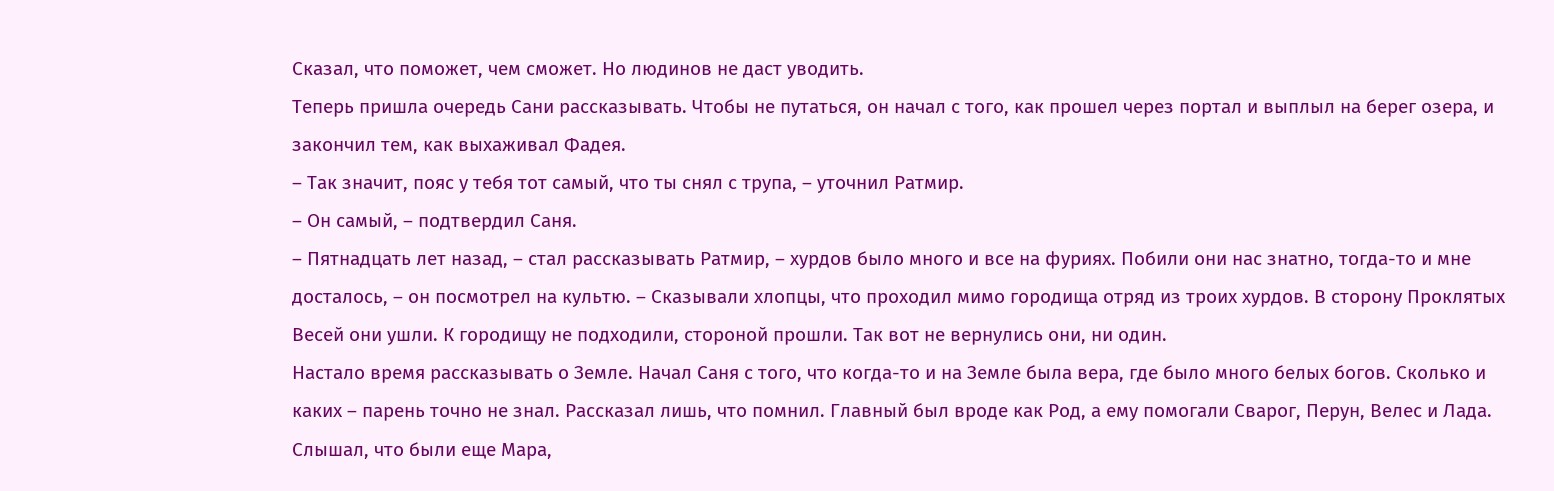Сказал, что поможет, чем сможет. Но людинов не даст уводить.
Теперь пришла очередь Сани рассказывать. Чтобы не путаться, он начал с того, как прошел через портал и выплыл на берег озера, и закончил тем, как выхаживал Фадея.
– Так значит, пояс у тебя тот самый, что ты снял с трупа, – уточнил Ратмир.
– Он самый, – подтвердил Саня.
– Пятнадцать лет назад, – стал рассказывать Ратмир, – хурдов было много и все на фуриях. Побили они нас знатно, тогда-то и мне досталось, – он посмотрел на культю. – Сказывали хлопцы, что проходил мимо городища отряд из троих хурдов. В сторону Проклятых Весей они ушли. К городищу не подходили, стороной прошли. Так вот не вернулись они, ни один.
Настало время рассказывать о Земле. Начал Саня с того, что когда-то и на Земле была вера, где было много белых богов. Сколько и каких – парень точно не знал. Рассказал лишь, что помнил. Главный был вроде как Род, а ему помогали Сварог, Перун, Велес и Лада. Слышал, что были еще Мара,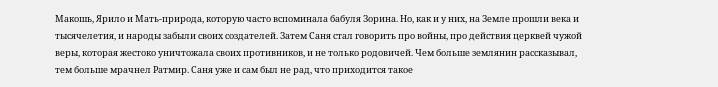Макошь, Ярило и Мать-природа, которую часто вспоминала бабуля Зорина. Но, как и у них, на Земле прошли века и тысячелетия, и народы забыли своих создателей. Затем Саня стал говорить про войны, про действия церквей чужой веры, которая жестоко уничтожала своих противников, и не только родовичей. Чем больше землянин рассказывал, тем больше мрачнел Ратмир. Саня уже и сам был не рад, что приходится такое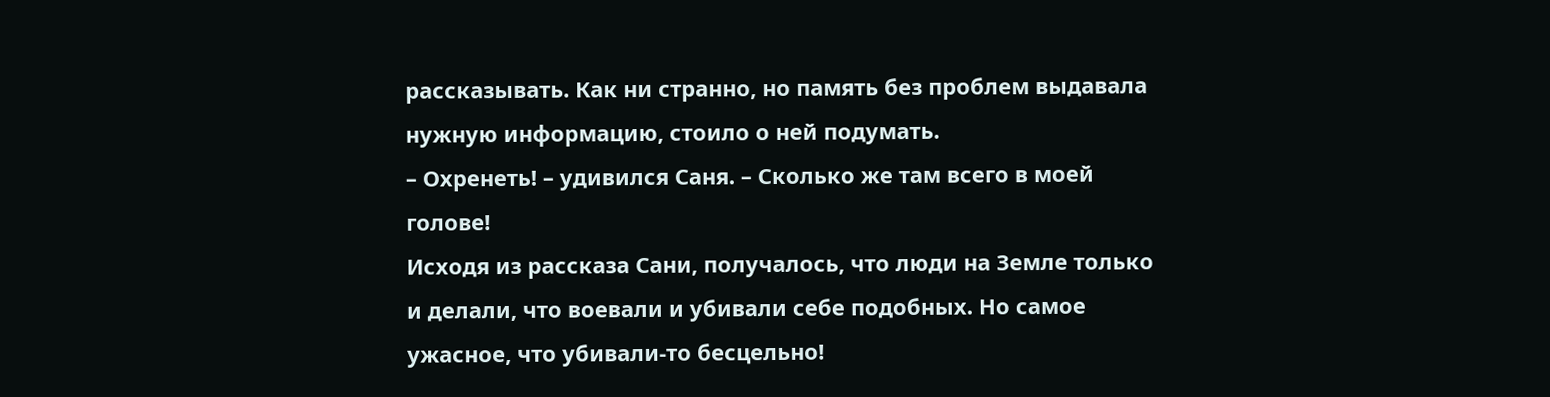рассказывать. Как ни странно, но память без проблем выдавала нужную информацию, стоило о ней подумать.
– Охренеть! – удивился Саня. – Сколько же там всего в моей голове!
Исходя из рассказа Сани, получалось, что люди на Земле только и делали, что воевали и убивали себе подобных. Но самое ужасное, что убивали-то бесцельно!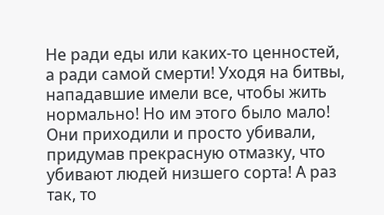Не ради еды или каких-то ценностей, а ради самой смерти! Уходя на битвы, нападавшие имели все, чтобы жить нормально! Но им этого было мало! Они приходили и просто убивали, придумав прекрасную отмазку, что убивают людей низшего сорта! А раз так, то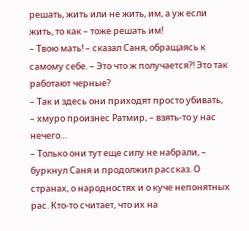решать, жить или не жить, им, а уж если жить, то как – тоже решать им!
– Твою мать! – сказал Саня, обращаясь к самому себе. – Это что ж получается?! Это так работают черные?
– Так и здесь они приходят просто убивать, – хмуро произнес Ратмир, – взять-то у нас нечего…
– Только они тут еще силу не набрали, – буркнул Саня и продолжил рассказ. О странах, о народностях и о куче непонятных рас. Кто-то считает, что их на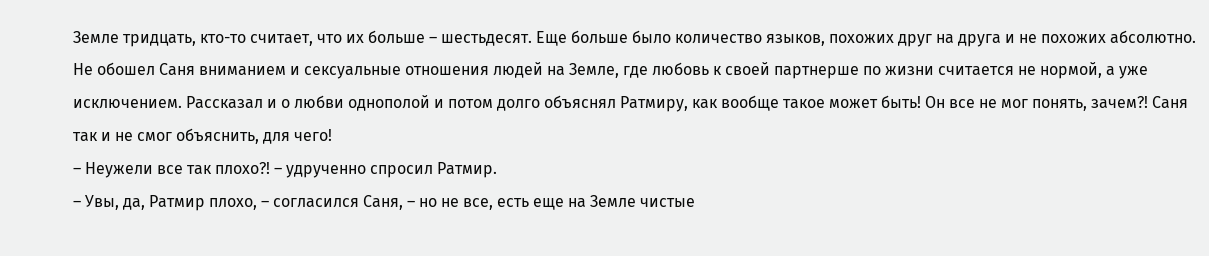Земле тридцать, кто-то считает, что их больше – шестьдесят. Еще больше было количество языков, похожих друг на друга и не похожих абсолютно.
Не обошел Саня вниманием и сексуальные отношения людей на Земле, где любовь к своей партнерше по жизни считается не нормой, а уже исключением. Рассказал и о любви однополой и потом долго объяснял Ратмиру, как вообще такое может быть! Он все не мог понять, зачем?! Саня так и не смог объяснить, для чего!
– Неужели все так плохо?! – удрученно спросил Ратмир.
– Увы, да, Ратмир плохо, – согласился Саня, – но не все, есть еще на Земле чистые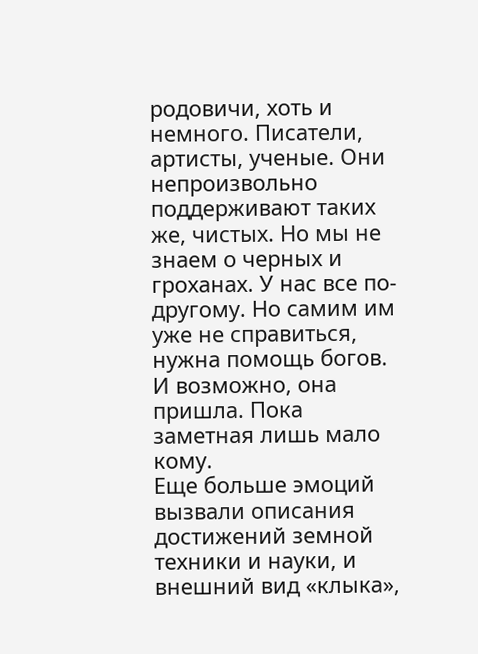родовичи, хоть и немного. Писатели, артисты, ученые. Они непроизвольно поддерживают таких же, чистых. Но мы не знаем о черных и гроханах. У нас все по-другому. Но самим им уже не справиться, нужна помощь богов. И возможно, она пришла. Пока заметная лишь мало кому.
Еще больше эмоций вызвали описания достижений земной техники и науки, и внешний вид «клыка»,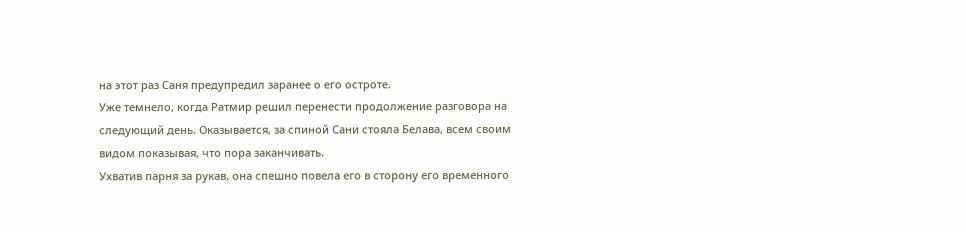на этот раз Саня предупредил заранее о его остроте.
Уже темнело, когда Ратмир решил перенести продолжение разговора на следующий день. Оказывается, за спиной Сани стояла Белава, всем своим видом показывая, что пора заканчивать.
Ухватив парня за рукав, она спешно повела его в сторону его временного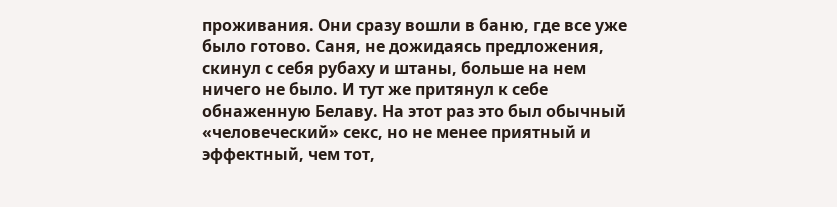проживания. Они сразу вошли в баню, где все уже было готово. Саня, не дожидаясь предложения, скинул с себя рубаху и штаны, больше на нем ничего не было. И тут же притянул к себе обнаженную Белаву. На этот раз это был обычный «человеческий» секс, но не менее приятный и эффектный, чем тот,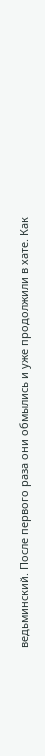ведьминский. После первого раза они обмылись и уже продолжили в хате. Как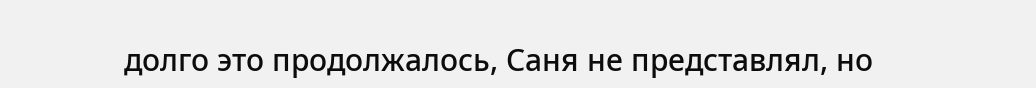долго это продолжалось, Саня не представлял, но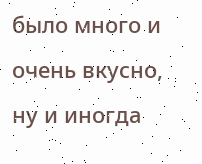было много и очень вкусно, ну и иногда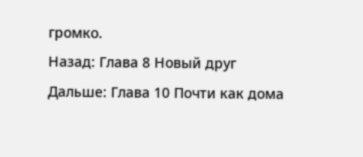громко.
Назад: Глава 8 Новый друг
Дальше: Глава 10 Почти как дома